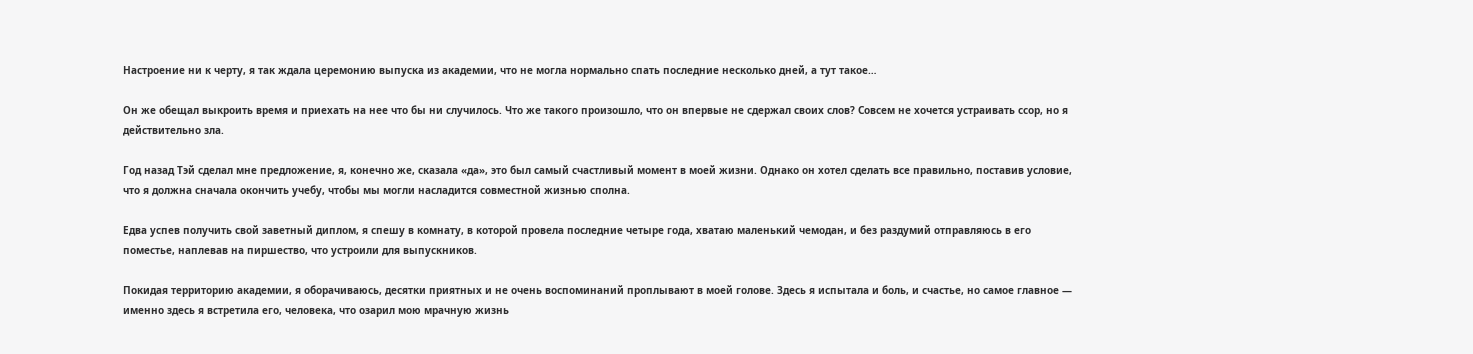Настроение ни к черту, я так ждала церемонию выпуска из академии, что не могла нормально спать последние несколько дней, а тут такое…

Он же обещал выкроить время и приехать на нее что бы ни случилось. Что же такого произошло, что он впервые не сдержал своих слов? Совсем не хочется устраивать ссор, но я действительно зла.

Год назад Тэй сделал мне предложение, я, конечно же, сказала «да», это был самый счастливый момент в моей жизни. Однако он хотел сделать все правильно, поставив условие, что я должна сначала окончить учебу, чтобы мы могли насладится совместной жизнью сполна.

Едва успев получить свой заветный диплом, я спешу в комнату, в которой провела последние четыре года, хватаю маленький чемодан, и без раздумий отправляюсь в его поместье, наплевав на пиршество, что устроили для выпускников.

Покидая территорию академии, я оборачиваюсь, десятки приятных и не очень воспоминаний проплывают в моей голове. Здесь я испытала и боль, и счастье, но самое главное — именно здесь я встретила его, человека, что озарил мою мрачную жизнь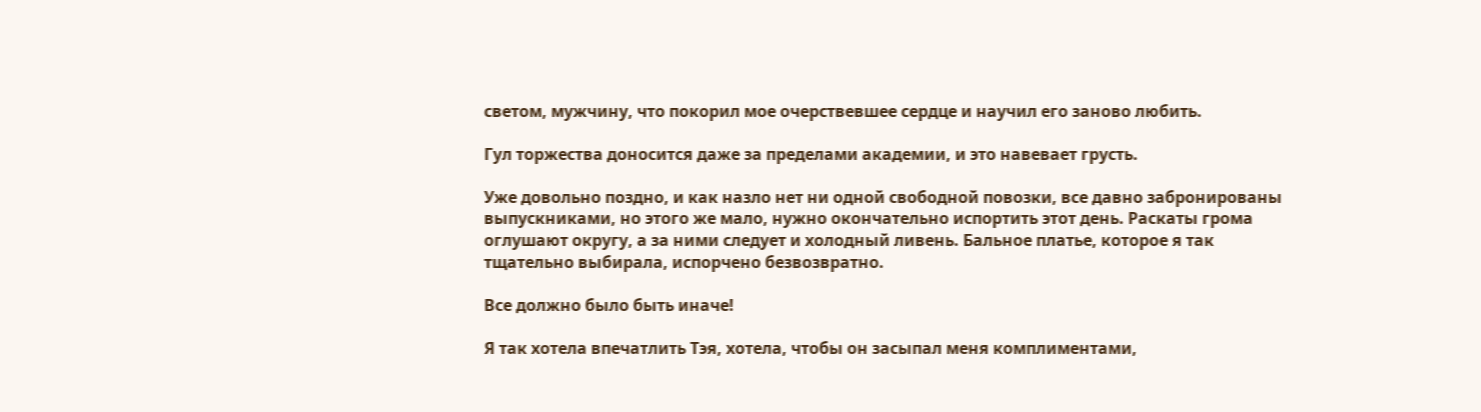светом, мужчину, что покорил мое очерствевшее сердце и научил его заново любить.

Гул торжества доносится даже за пределами академии, и это навевает грусть.

Уже довольно поздно, и как назло нет ни одной свободной повозки, все давно забронированы выпускниками, но этого же мало, нужно окончательно испортить этот день. Раскаты грома оглушают округу, а за ними следует и холодный ливень. Бальное платье, которое я так тщательно выбирала, испорчено безвозвратно.

Все должно было быть иначе!

Я так хотела впечатлить Тэя, хотела, чтобы он засыпал меня комплиментами,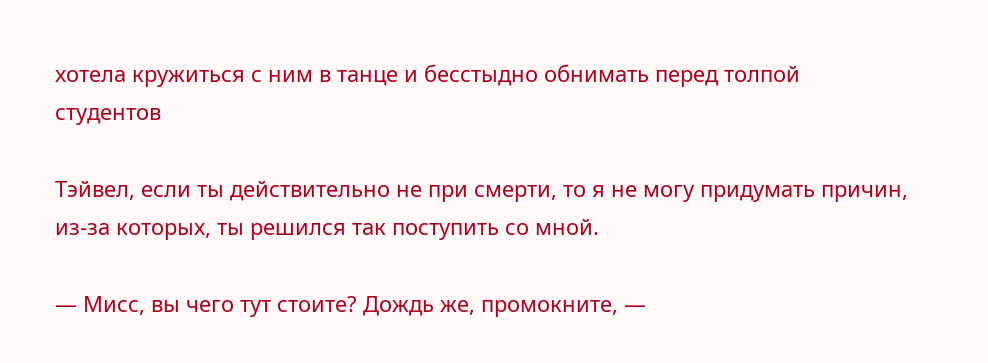хотела кружиться с ним в танце и бесстыдно обнимать перед толпой студентов

Тэйвел, если ты действительно не при смерти, то я не могу придумать причин, из-за которых, ты решился так поступить со мной.

— Мисс, вы чего тут стоите? Дождь же, промокните, —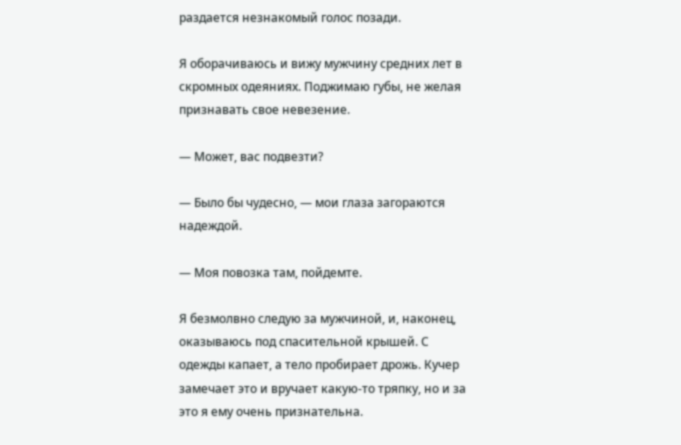раздается незнакомый голос позади.

Я оборачиваюсь и вижу мужчину средних лет в скромных одеяниях. Поджимаю губы, не желая признавать свое невезение.

— Может, вас подвезти?

— Было бы чудесно, — мои глаза загораются надеждой.

— Моя повозка там, пойдемте.

Я безмолвно следую за мужчиной, и, наконец, оказываюсь под спасительной крышей. С одежды капает, а тело пробирает дрожь. Кучер замечает это и вручает какую-то тряпку, но и за это я ему очень признательна.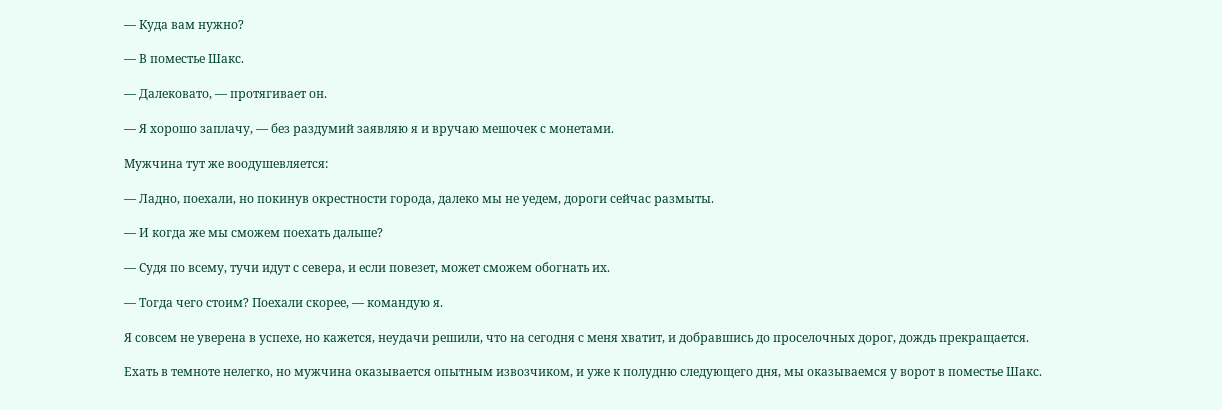— Куда вам нужно?

— В поместье Шакс.

— Далековато, — протягивает он.

— Я хорошо заплачу, — без раздумий заявляю я и вручаю мешочек с монетами.

Мужчина тут же воодушевляется:

— Ладно, поехали, но покинув окрестности города, далеко мы не уедем, дороги сейчас размыты.

— И когда же мы сможем поехать дальше?

— Судя по всему, тучи идут с севера, и если повезет, может сможем обогнать их.

— Тогда чего стоим? Поехали скорее, — командую я.

Я совсем не уверена в успехе, но кажется, неудачи решили, что на сегодня с меня хватит, и добравшись до проселочных дорог, дождь прекращается.

Ехать в темноте нелегко, но мужчина оказывается опытным извозчиком, и уже к полудню следующего дня, мы оказываемся у ворот в поместье Шакс.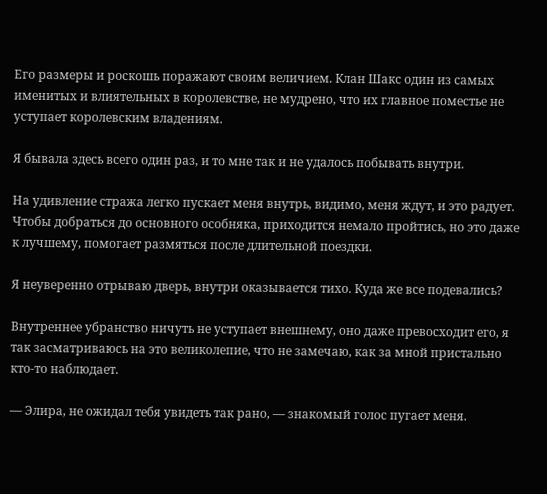Его размеры и роскошь поражают своим величием. Клан Шакс один из самых именитых и влиятельных в королевстве, не мудрено, что их главное поместье не уступает королевским владениям.

Я бывала здесь всего один раз, и то мне так и не удалось побывать внутри.

На удивление стража легко пускает меня внутрь, видимо, меня ждут, и это радует. Чтобы добраться до основного особняка, приходится немало пройтись, но это даже к лучшему, помогает размяться после длительной поездки.

Я неуверенно отрываю дверь, внутри оказывается тихо. Куда же все подевались?

Внутреннее убранство ничуть не уступает внешнему, оно даже превосходит его, я так засматриваюсь на это великолепие, что не замечаю, как за мной пристально кто-то наблюдает.

— Элира, не ожидал тебя увидеть так рано, — знакомый голос пугает меня.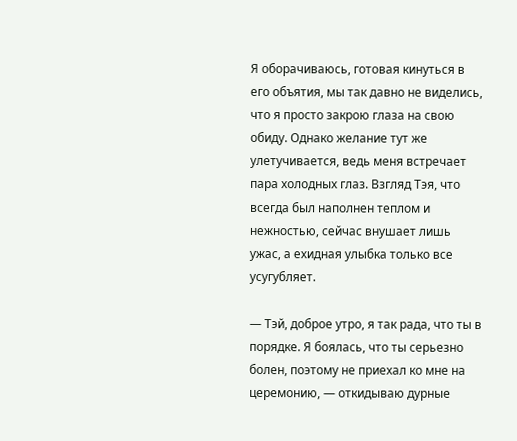Я оборачиваюсь, готовая кинуться в его объятия, мы так давно не виделись, что я просто закрою глаза на свою обиду. Однако желание тут же улетучивается, ведь меня встречает пара холодных глаз. Взгляд Тэя, что всегда был наполнен теплом и нежностью, сейчас внушает лишь ужас, а ехидная улыбка только все усугубляет.

— Тэй, доброе утро, я так рада, что ты в порядке. Я боялась, что ты серьезно болен, поэтому не приехал ко мне на церемонию, — откидываю дурные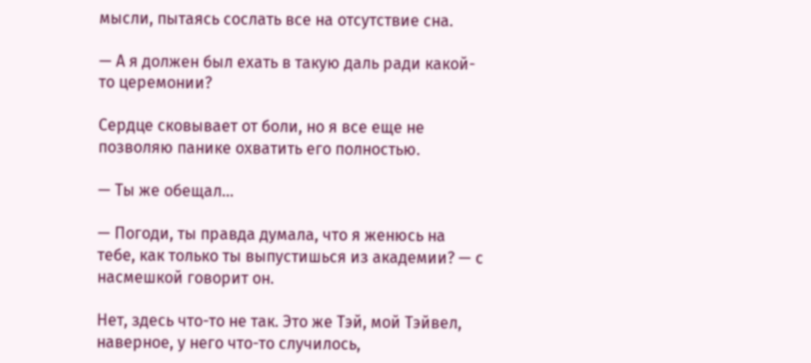мысли, пытаясь сослать все на отсутствие сна.

— А я должен был ехать в такую даль ради какой-то церемонии?

Сердце сковывает от боли, но я все еще не позволяю панике охватить его полностью.

— Ты же обещал…

— Погоди, ты правда думала, что я женюсь на тебе, как только ты выпустишься из академии? — с насмешкой говорит он.

Нет, здесь что-то не так. Это же Тэй, мой Тэйвел, наверное, у него что-то случилось,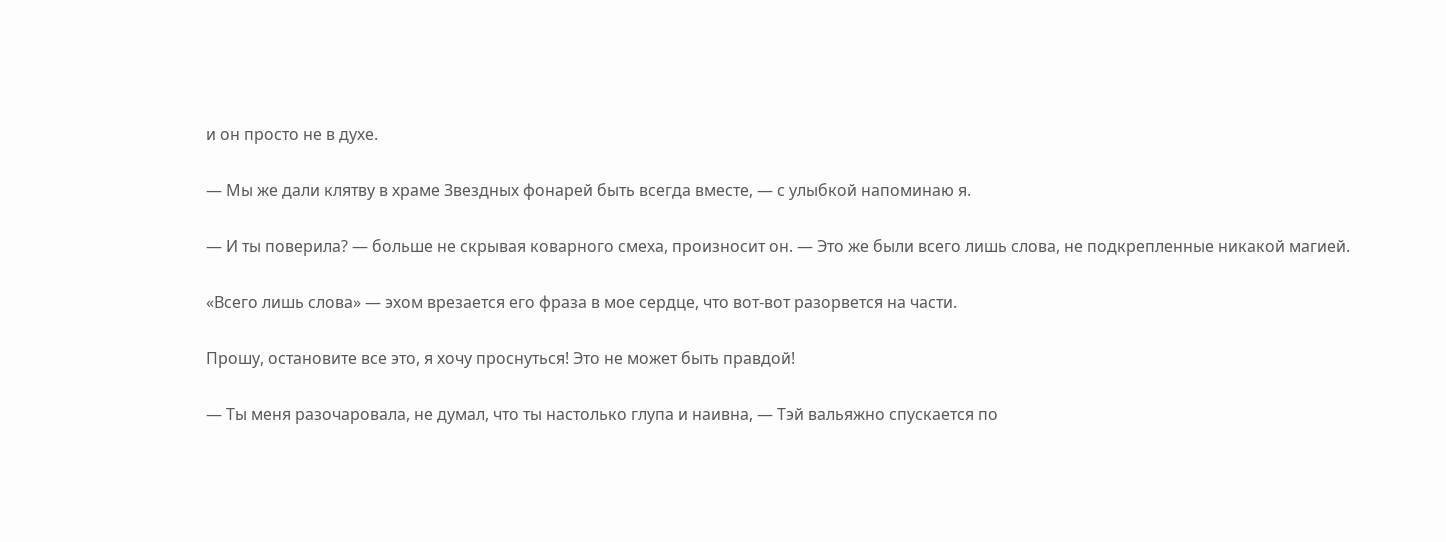и он просто не в духе.

— Мы же дали клятву в храме Звездных фонарей быть всегда вместе, — с улыбкой напоминаю я.

— И ты поверила? — больше не скрывая коварного смеха, произносит он. — Это же были всего лишь слова, не подкрепленные никакой магией.

«Всего лишь слова» — эхом врезается его фраза в мое сердце, что вот-вот разорвется на части.

Прошу, остановите все это, я хочу проснуться! Это не может быть правдой!

— Ты меня разочаровала, не думал, что ты настолько глупа и наивна, — Тэй вальяжно спускается по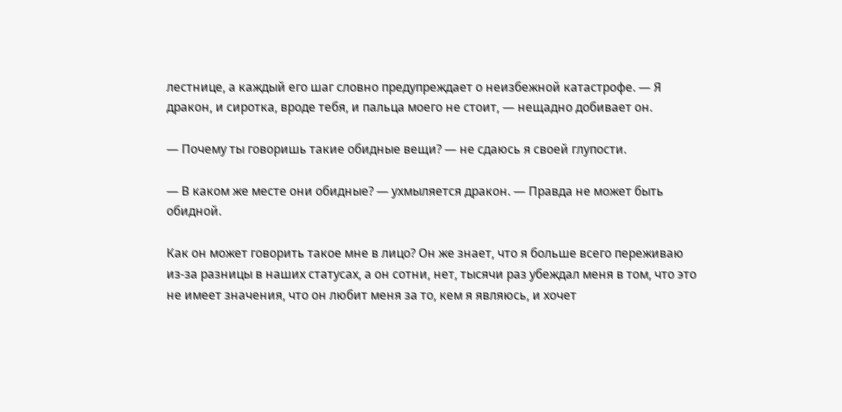лестнице, а каждый его шаг словно предупреждает о неизбежной катастрофе. — Я дракон, и сиротка, вроде тебя, и пальца моего не стоит, — нещадно добивает он.

— Почему ты говоришь такие обидные вещи? — не сдаюсь я своей глупости.

— В каком же месте они обидные? — ухмыляется дракон. — Правда не может быть обидной.

Как он может говорить такое мне в лицо? Он же знает, что я больше всего переживаю из-за разницы в наших статусах, а он сотни, нет, тысячи раз убеждал меня в том, что это не имеет значения, что он любит меня за то, кем я являюсь, и хочет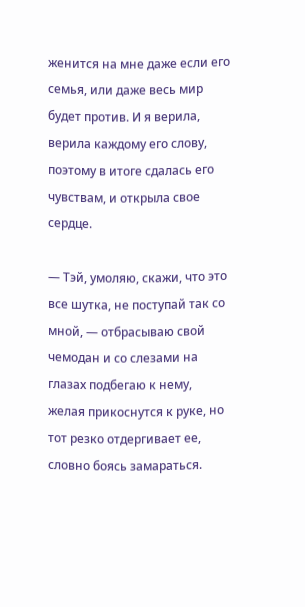женится на мне даже если его семья, или даже весь мир будет против. И я верила, верила каждому его слову, поэтому в итоге сдалась его чувствам, и открыла свое сердце.

— Тэй, умоляю, скажи, что это все шутка, не поступай так со мной, — отбрасываю свой чемодан и со слезами на глазах подбегаю к нему, желая прикоснутся к руке, но тот резко отдергивает ее, словно боясь замараться.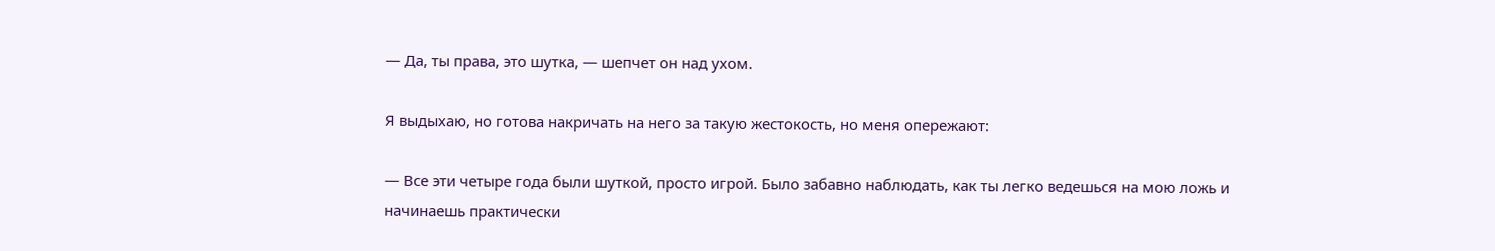— Да, ты права, это шутка, — шепчет он над ухом.

Я выдыхаю, но готова накричать на него за такую жестокость, но меня опережают:

— Все эти четыре года были шуткой, просто игрой. Было забавно наблюдать, как ты легко ведешься на мою ложь и начинаешь практически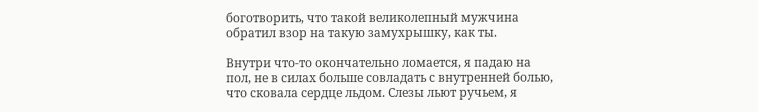боготворить, что такой великолепный мужчина обратил взор на такую замухрышку, как ты.

Внутри что-то окончательно ломается, я падаю на пол, не в силах больше совладать с внутренней болью, что сковала сердце льдом. Слезы льют ручьем, я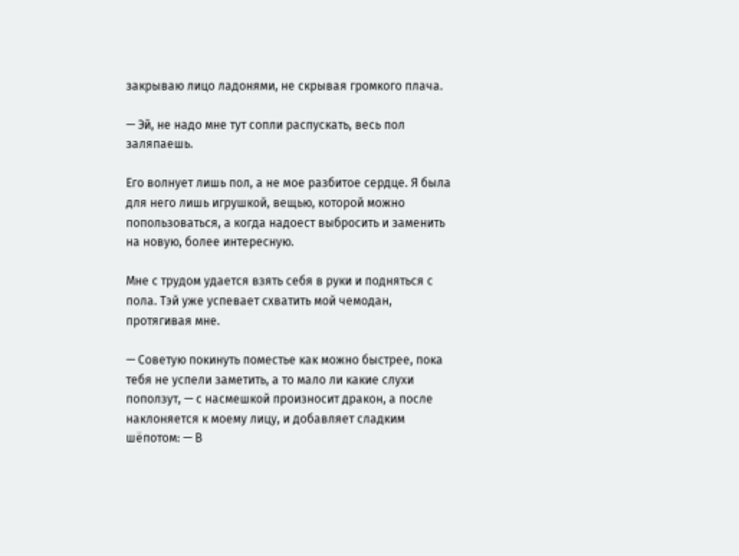закрываю лицо ладонями, не скрывая громкого плача.

— Эй, не надо мне тут сопли распускать, весь пол заляпаешь.

Его волнует лишь пол, а не мое разбитое сердце. Я была для него лишь игрушкой, вещью, которой можно попользоваться, а когда надоест выбросить и заменить на новую, более интересную.

Мне с трудом удается взять себя в руки и подняться с пола. Тэй уже успевает схватить мой чемодан, протягивая мне.

— Советую покинуть поместье как можно быстрее, пока тебя не успели заметить, а то мало ли какие слухи поползут, — с насмешкой произносит дракон, а после наклоняется к моему лицу, и добавляет сладким шёпотом: — В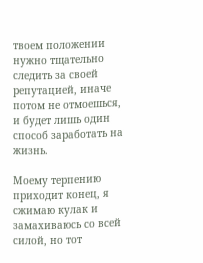твоем положении нужно тщательно следить за своей репутацией, иначе потом не отмоешься, и будет лишь один способ заработать на жизнь.

Моему терпению приходит конец, я сжимаю кулак и замахиваюсь со всей силой, но тот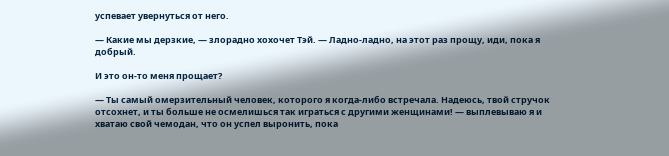успевает увернуться от него.

— Какие мы дерзкие, — злорадно хохочет Тэй. — Ладно-ладно, на этот раз прощу, иди, пока я добрый.

И это он-то меня прощает?

— Ты самый омерзительный человек, которого я когда-либо встречала. Надеюсь, твой стручок отсохнет, и ты больше не осмелишься так играться с другими женщинами! — выплевываю я и хватаю свой чемодан, что он успел выронить, пока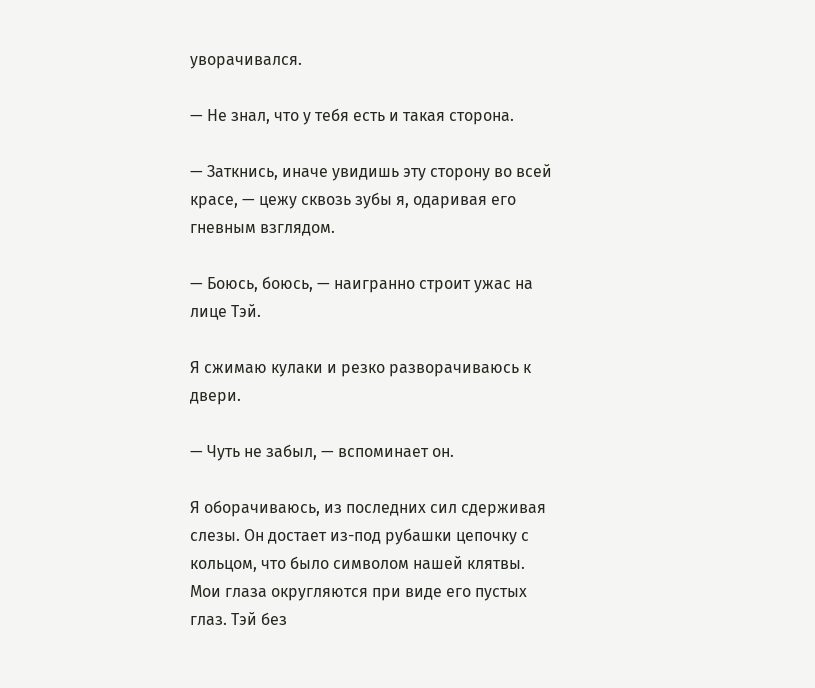уворачивался.

— Не знал, что у тебя есть и такая сторона.

— Заткнись, иначе увидишь эту сторону во всей красе, — цежу сквозь зубы я, одаривая его гневным взглядом.

— Боюсь, боюсь, — наигранно строит ужас на лице Тэй.

Я сжимаю кулаки и резко разворачиваюсь к двери.

— Чуть не забыл, — вспоминает он.

Я оборачиваюсь, из последних сил сдерживая слезы. Он достает из-под рубашки цепочку с кольцом, что было символом нашей клятвы. Мои глаза округляются при виде его пустых глаз. Тэй без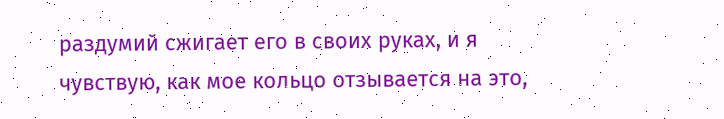раздумий сжигает его в своих руках, и я чувствую, как мое кольцо отзывается на это,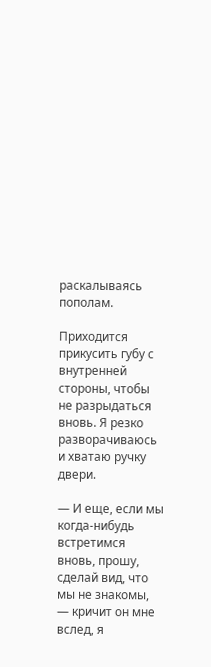раскалываясь пополам.

Приходится прикусить губу с внутренней стороны, чтобы не разрыдаться вновь. Я резко разворачиваюсь и хватаю ручку двери.

— И еще, если мы когда-нибудь встретимся вновь, прошу, сделай вид, что мы не знакомы, — кричит он мне вслед, я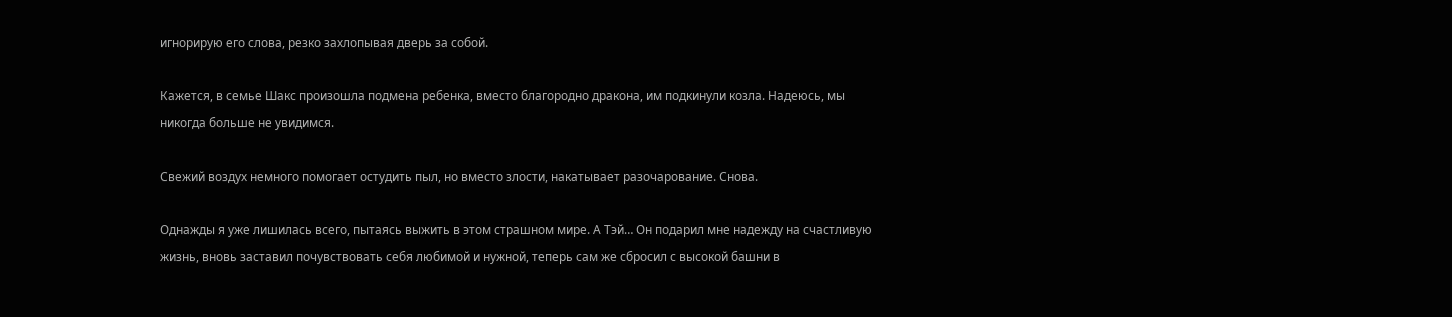игнорирую его слова, резко захлопывая дверь за собой.

Кажется, в семье Шакс произошла подмена ребенка, вместо благородно дракона, им подкинули козла. Надеюсь, мы никогда больше не увидимся.

Свежий воздух немного помогает остудить пыл, но вместо злости, накатывает разочарование. Снова.

Однажды я уже лишилась всего, пытаясь выжить в этом страшном мире. А Тэй… Он подарил мне надежду на счастливую жизнь, вновь заставил почувствовать себя любимой и нужной, теперь сам же сбросил с высокой башни в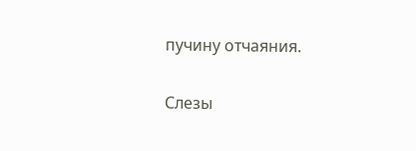пучину отчаяния.

Слезы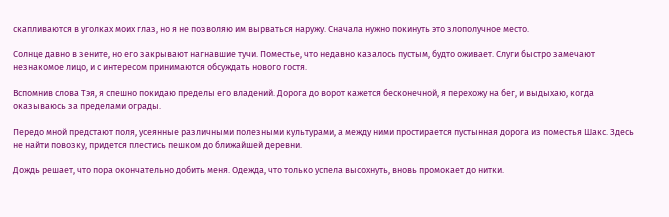скапливаются в уголках моих глаз, но я не позволяю им вырваться наружу. Сначала нужно покинуть это злополучное место.

Солнце давно в зените, но его закрывают нагнавшие тучи. Поместье, что недавно казалось пустым, будто оживает. Слуги быстро замечают незнакомое лицо, и с интересом принимаются обсуждать нового гостя.

Вспомнив слова Тэя, я спешно покидаю пределы его владений. Дорога до ворот кажется бесконечной, я перехожу на бег, и выдыхаю, когда оказываюсь за пределами ограды.

Передо мной предстают поля, усеянные различными полезными культурами, а между ними простирается пустынная дорога из поместья Шакс. Здесь не найти повозку, придется плестись пешком до ближайшей деревни.

Дождь решает, что пора окончательно добить меня. Одежда, что только успела высохнуть, вновь промокает до нитки.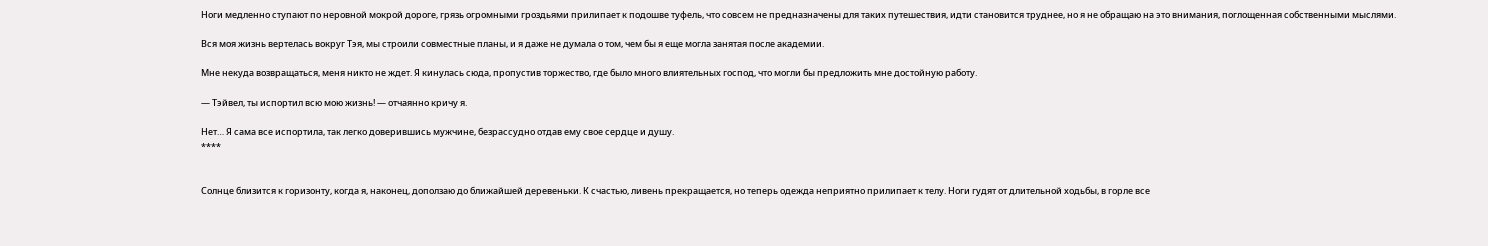Ноги медленно ступают по неровной мокрой дороге, грязь огромными гроздьями прилипает к подошве туфель, что совсем не предназначены для таких путешествия, идти становится труднее, но я не обращаю на это внимания, поглощенная собственными мыслями.

Вся моя жизнь вертелась вокруг Тэя, мы строили совместные планы, и я даже не думала о том, чем бы я еще могла занятая после академии.

Мне некуда возвращаться, меня никто не ждет. Я кинулась сюда, пропустив торжество, где было много влиятельных господ, что могли бы предложить мне достойную работу.

— Тэйвел, ты испортил всю мою жизнь! — отчаянно кричу я.

Нет… Я сама все испортила, так легко доверившись мужчине, безрассудно отдав ему свое сердце и душу.
****


Солнце близится к горизонту, когда я, наконец, доползаю до ближайшей деревеньки. К счастью, ливень прекращается, но теперь одежда неприятно прилипает к телу. Ноги гудят от длительной ходьбы, в горле все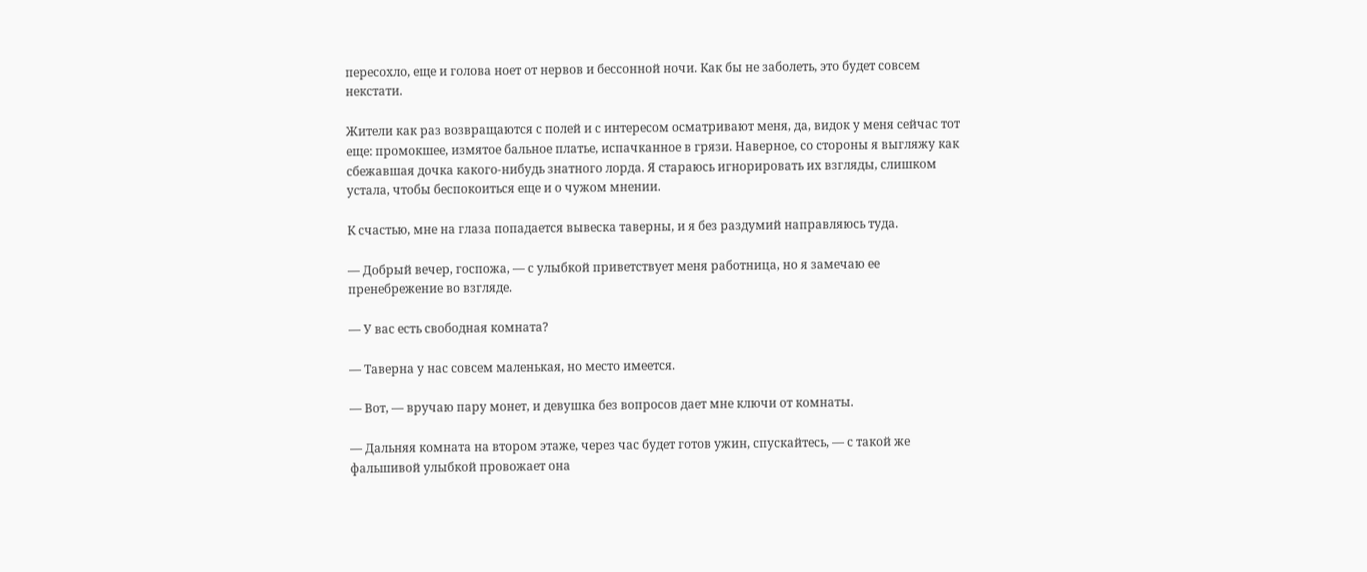пересохло, еще и голова ноет от нервов и бессонной ночи. Как бы не заболеть, это будет совсем некстати.

Жители как раз возвращаются с полей и с интересом осматривают меня, да, видок у меня сейчас тот еще: промокшее, измятое бальное платье, испачканное в грязи. Наверное, со стороны я выгляжу как сбежавшая дочка какого-нибудь знатного лорда. Я стараюсь игнорировать их взгляды, слишком устала, чтобы беспокоиться еще и о чужом мнении.

К счастью, мне на глаза попадается вывеска таверны, и я без раздумий направляюсь туда.

— Добрый вечер, госпожа, — с улыбкой приветствует меня работница, но я замечаю ее пренебрежение во взгляде.

— У вас есть свободная комната?

— Таверна у нас совсем маленькая, но место имеется.

— Вот, — вручаю пару монет, и девушка без вопросов дает мне ключи от комнаты.

— Дальняя комната на втором этаже, через час будет готов ужин, спускайтесь, — с такой же фальшивой улыбкой провожает она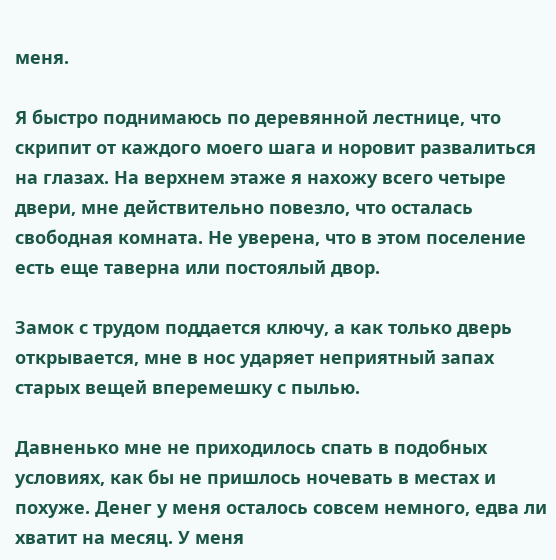меня.

Я быстро поднимаюсь по деревянной лестнице, что скрипит от каждого моего шага и норовит развалиться на глазах. На верхнем этаже я нахожу всего четыре двери, мне действительно повезло, что осталась свободная комната. Не уверена, что в этом поселение есть еще таверна или постоялый двор.

Замок с трудом поддается ключу, а как только дверь открывается, мне в нос ударяет неприятный запах старых вещей вперемешку с пылью.

Давненько мне не приходилось спать в подобных условиях, как бы не пришлось ночевать в местах и похуже. Денег у меня осталось совсем немного, едва ли хватит на месяц. У меня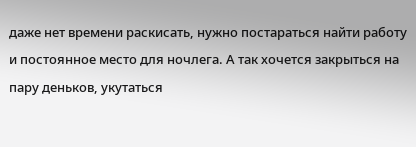даже нет времени раскисать, нужно постараться найти работу и постоянное место для ночлега. А так хочется закрыться на пару деньков, укутаться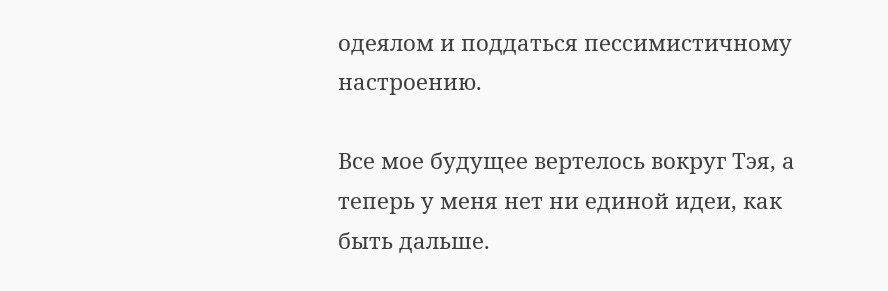одеялом и поддаться пессимистичному настроению.

Все мое будущее вертелось вокруг Тэя, а теперь у меня нет ни единой идеи, как быть дальше.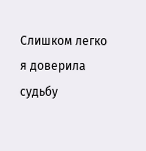Слишком легко я доверила судьбу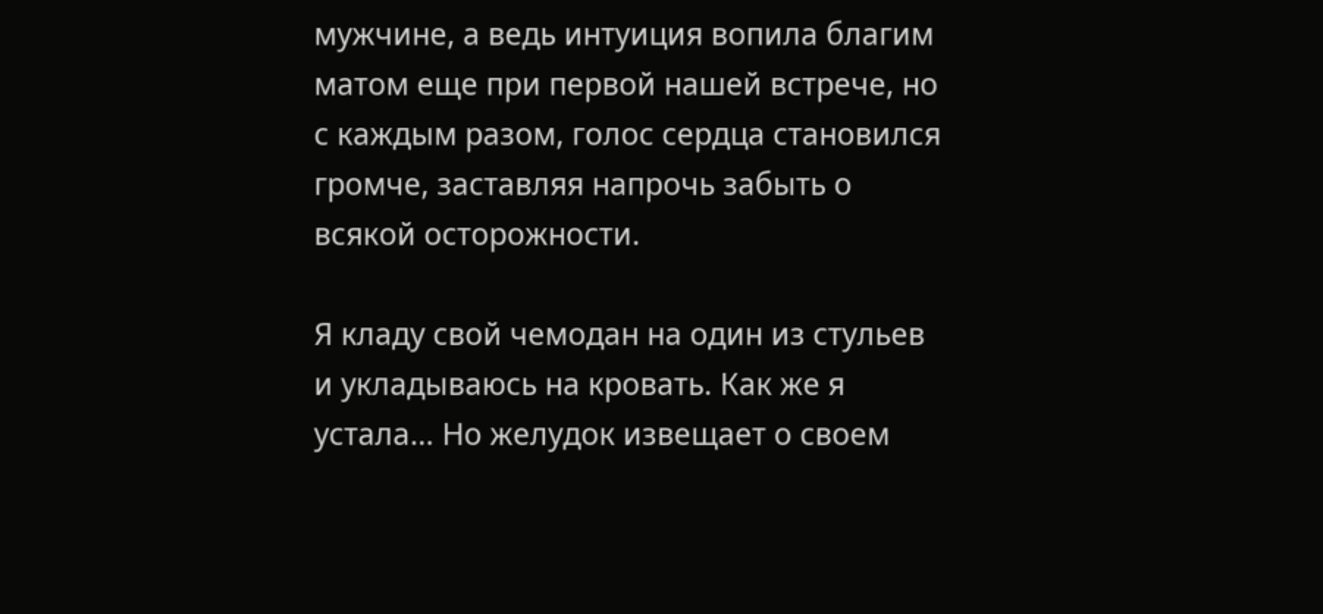мужчине, а ведь интуиция вопила благим матом еще при первой нашей встрече, но с каждым разом, голос сердца становился громче, заставляя напрочь забыть о всякой осторожности.

Я кладу свой чемодан на один из стульев и укладываюсь на кровать. Как же я устала… Но желудок извещает о своем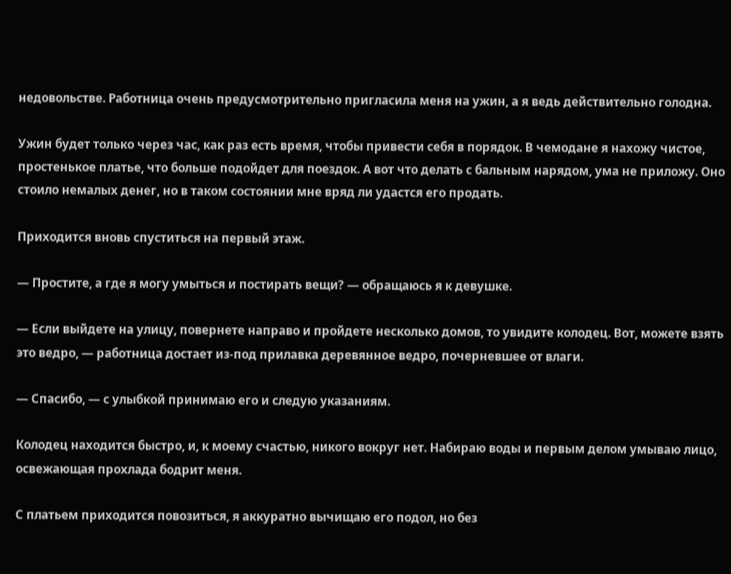недовольстве. Работница очень предусмотрительно пригласила меня на ужин, а я ведь действительно голодна.

Ужин будет только через час, как раз есть время, чтобы привести себя в порядок. В чемодане я нахожу чистое, простенькое платье, что больше подойдет для поездок. А вот что делать с бальным нарядом, ума не приложу. Оно стоило немалых денег, но в таком состоянии мне вряд ли удастся его продать.

Приходится вновь спуститься на первый этаж.

— Простите, а где я могу умыться и постирать вещи? — обращаюсь я к девушке.

— Если выйдете на улицу, повернете направо и пройдете несколько домов, то увидите колодец. Вот, можете взять это ведро, — работница достает из-под прилавка деревянное ведро, почерневшее от влаги.

— Спасибо, — с улыбкой принимаю его и следую указаниям.

Колодец находится быстро, и, к моему счастью, никого вокруг нет. Набираю воды и первым делом умываю лицо, освежающая прохлада бодрит меня.

С платьем приходится повозиться, я аккуратно вычищаю его подол, но без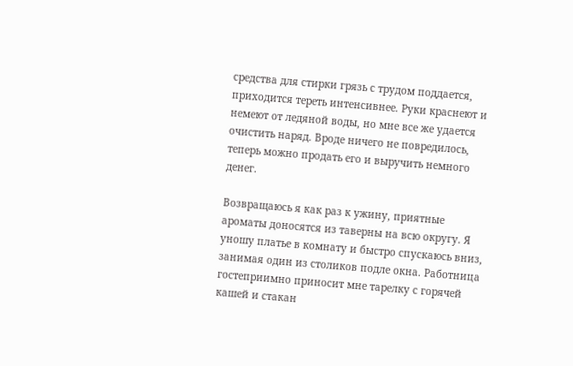средства для стирки грязь с трудом поддается, приходится тереть интенсивнее. Руки краснеют и немеют от ледяной воды, но мне все же удается очистить наряд. Вроде ничего не повредилось, теперь можно продать его и выручить немного денег.

Возвращаюсь я как раз к ужину, приятные ароматы доносятся из таверны на всю округу. Я уношу платье в комнату и быстро спускаюсь вниз, занимая один из столиков подле окна. Работница гостеприимно приносит мне тарелку с горячей кашей и стакан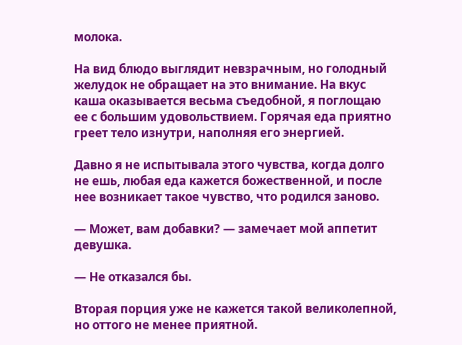молока.

На вид блюдо выглядит невзрачным, но голодный желудок не обращает на это внимание. На вкус каша оказывается весьма съедобной, я поглощаю ее с большим удовольствием. Горячая еда приятно греет тело изнутри, наполняя его энергией.

Давно я не испытывала этого чувства, когда долго не ешь, любая еда кажется божественной, и после нее возникает такое чувство, что родился заново.

— Может, вам добавки? — замечает мой аппетит девушка.

— Не отказался бы.

Вторая порция уже не кажется такой великолепной, но оттого не менее приятной.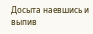Досыта наевшись и выпив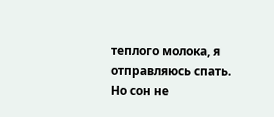теплого молока, я отправляюсь спать. Но сон не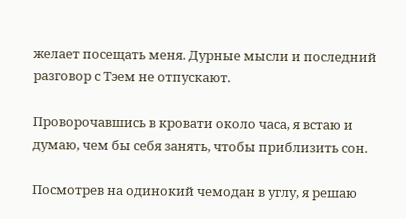желает посещать меня. Дурные мысли и последний разговор с Тэем не отпускают.

Проворочавшись в кровати около часа, я встаю и думаю, чем бы себя занять, чтобы приблизить сон.

Посмотрев на одинокий чемодан в углу, я решаю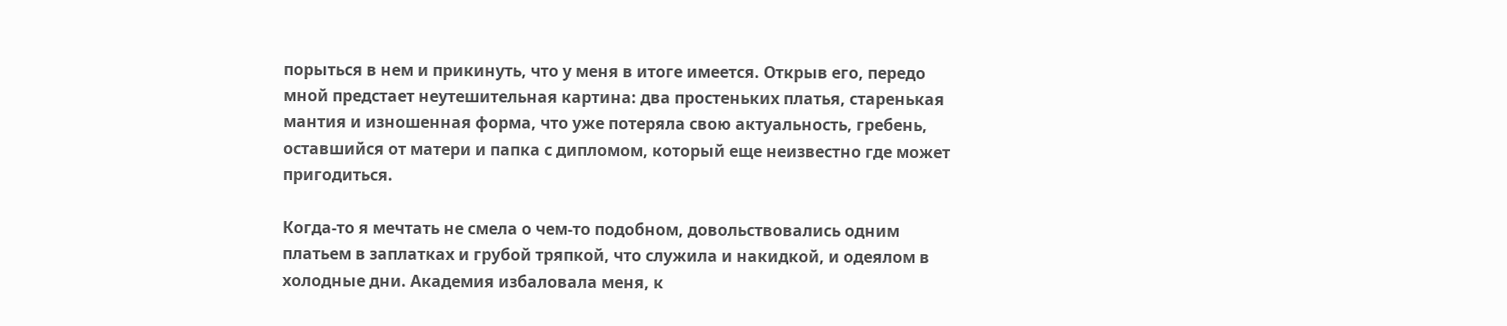порыться в нем и прикинуть, что у меня в итоге имеется. Открыв его, передо мной предстает неутешительная картина: два простеньких платья, старенькая мантия и изношенная форма, что уже потеряла свою актуальность, гребень, оставшийся от матери и папка с дипломом, который еще неизвестно где может пригодиться.

Когда-то я мечтать не смела о чем-то подобном, довольствовались одним платьем в заплатках и грубой тряпкой, что служила и накидкой, и одеялом в холодные дни. Академия избаловала меня, к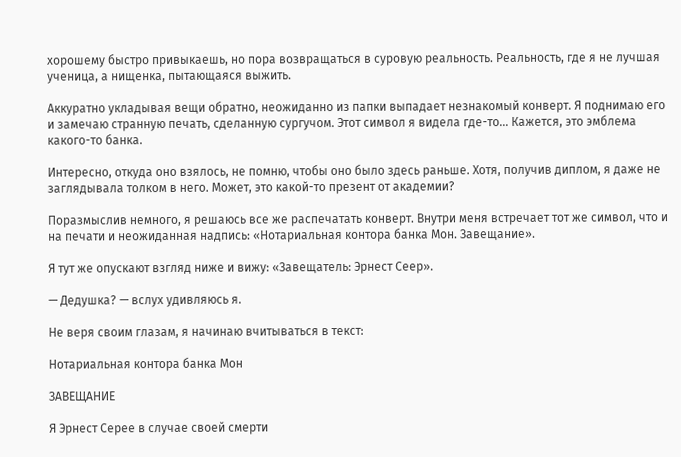хорошему быстро привыкаешь, но пора возвращаться в суровую реальность. Реальность, где я не лучшая ученица, а нищенка, пытающаяся выжить.

Аккуратно укладывая вещи обратно, неожиданно из папки выпадает незнакомый конверт. Я поднимаю его и замечаю странную печать, сделанную сургучом. Этот символ я видела где-то… Кажется, это эмблема какого-то банка.

Интересно, откуда оно взялось, не помню, чтобы оно было здесь раньше. Хотя, получив диплом, я даже не заглядывала толком в него. Может, это какой-то презент от академии?

Поразмыслив немного, я решаюсь все же распечатать конверт. Внутри меня встречает тот же символ, что и на печати и неожиданная надпись: «Нотариальная контора банка Мон. Завещание».

Я тут же опускают взгляд ниже и вижу: «Завещатель: Эрнест Сеер».

— Дедушка? — вслух удивляюсь я.

Не веря своим глазам, я начинаю вчитываться в текст:

Нотариальная контора банка Мон

ЗАВЕЩАНИЕ

Я Эрнест Серее в случае своей смерти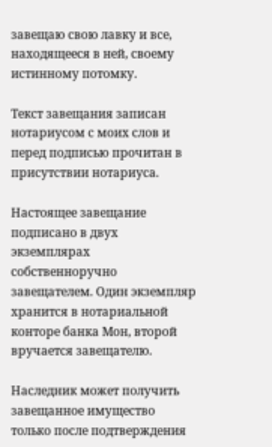завещаю свою лавку и все, находящееся в ней, своему истинному потомку.

Текст завещания записан нотариусом с моих слов и перед подписью прочитан в присутствии нотариуса.

Настоящее завещание подписано в двух экземплярах собственноручно завещателем. Один экземпляр хранится в нотариальной конторе банка Мон, второй вручается завещателю.

Наследник может получить завещанное имущество только после подтверждения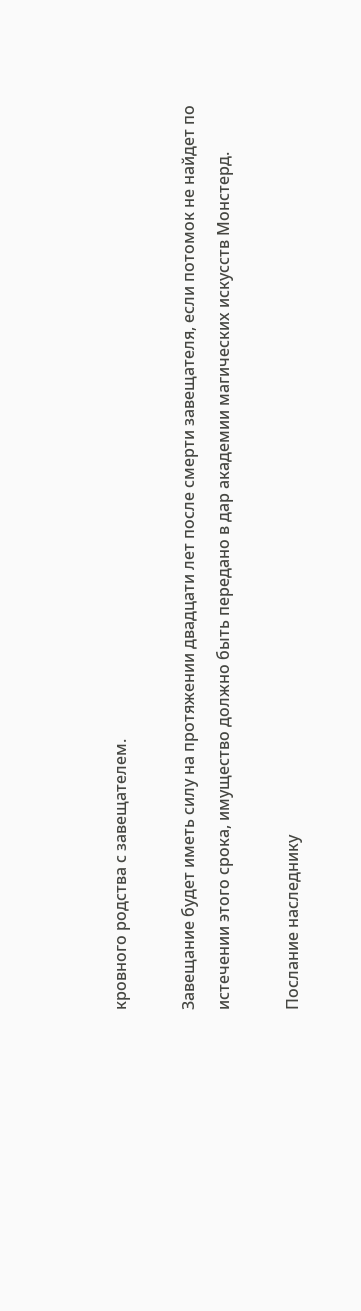кровного родства с завещателем.

Завещание будет иметь силу на протяжении двадцати лет после смерти завещателя, если потомок не найдет по истечении этого срока, имущество должно быть передано в дар академии магических искусств Монстерд.

Послание наследнику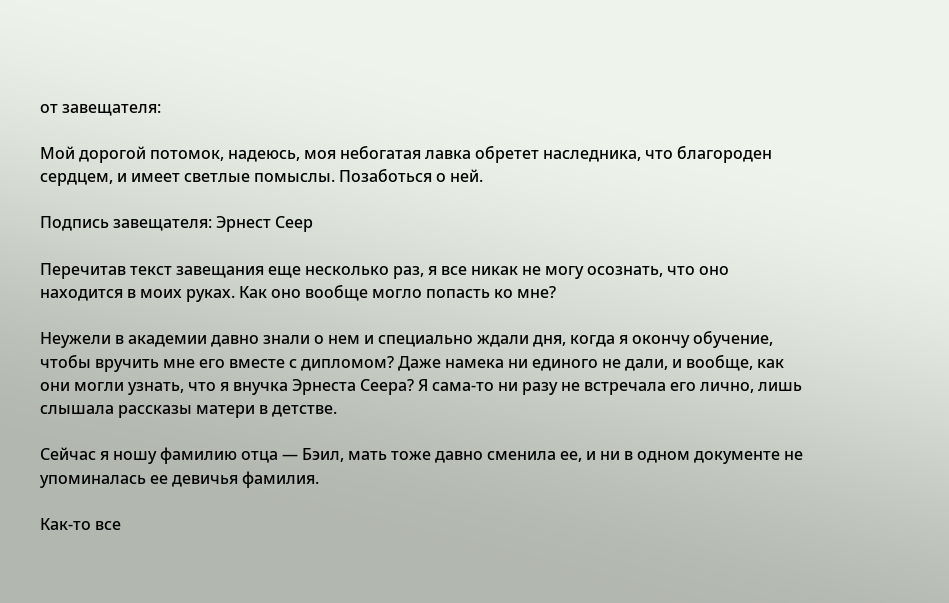от завещателя:

Мой дорогой потомок, надеюсь, моя небогатая лавка обретет наследника, что благороден сердцем, и имеет светлые помыслы. Позаботься о ней.

Подпись завещателя: Эрнест Сеер

Перечитав текст завещания еще несколько раз, я все никак не могу осознать, что оно находится в моих руках. Как оно вообще могло попасть ко мне?

Неужели в академии давно знали о нем и специально ждали дня, когда я окончу обучение, чтобы вручить мне его вместе с дипломом? Даже намека ни единого не дали, и вообще, как они могли узнать, что я внучка Эрнеста Сеера? Я сама-то ни разу не встречала его лично, лишь слышала рассказы матери в детстве.

Сейчас я ношу фамилию отца — Бэил, мать тоже давно сменила ее, и ни в одном документе не упоминалась ее девичья фамилия.

Как-то все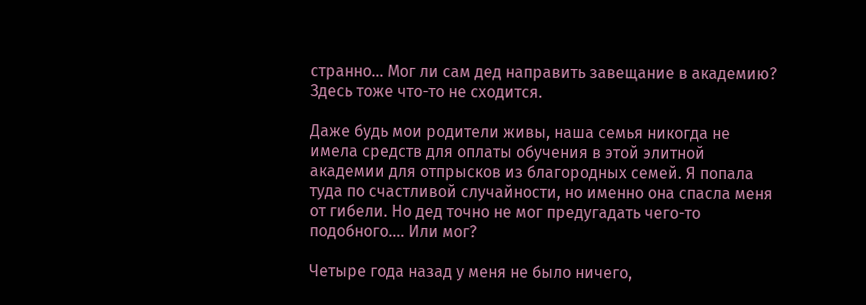странно… Мог ли сам дед направить завещание в академию? Здесь тоже что-то не сходится.

Даже будь мои родители живы, наша семья никогда не имела средств для оплаты обучения в этой элитной академии для отпрысков из благородных семей. Я попала туда по счастливой случайности, но именно она спасла меня от гибели. Но дед точно не мог предугадать чего-то подобного…. Или мог?

Четыре года назад у меня не было ничего,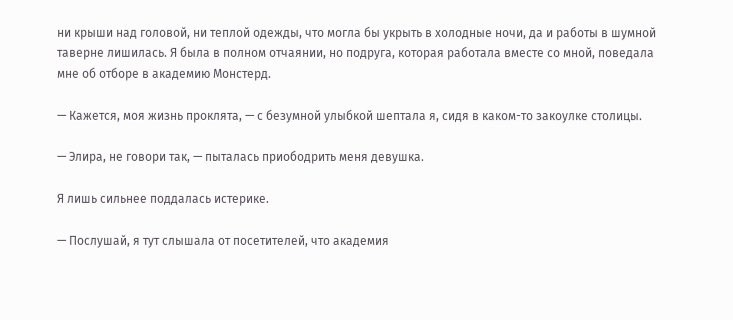ни крыши над головой, ни теплой одежды, что могла бы укрыть в холодные ночи, да и работы в шумной таверне лишилась. Я была в полном отчаянии, но подруга, которая работала вместе со мной, поведала мне об отборе в академию Монстерд.

— Кажется, моя жизнь проклята, — с безумной улыбкой шептала я, сидя в каком-то закоулке столицы.

— Элира, не говори так, — пыталась приободрить меня девушка.

Я лишь сильнее поддалась истерике.

— Послушай, я тут слышала от посетителей, что академия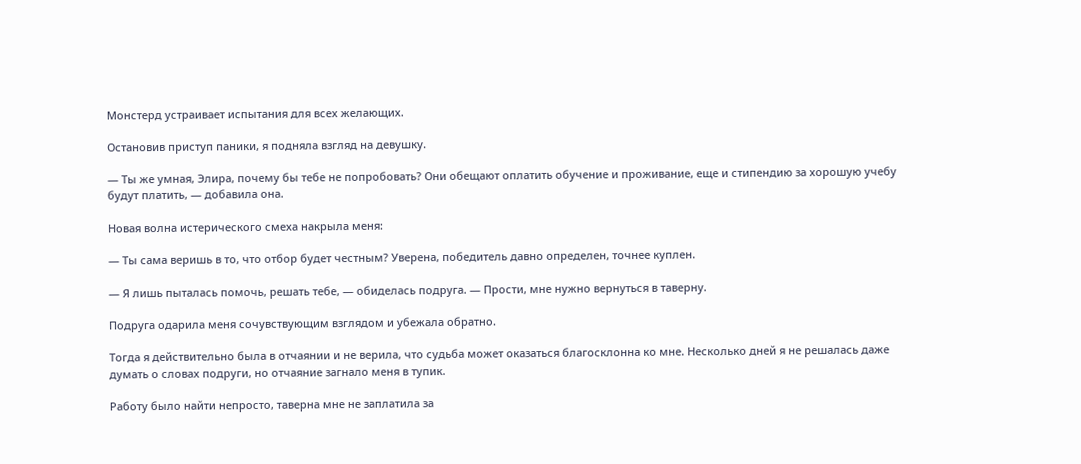Монстерд устраивает испытания для всех желающих.

Остановив приступ паники, я подняла взгляд на девушку.

— Ты же умная, Элира, почему бы тебе не попробовать? Они обещают оплатить обучение и проживание, еще и стипендию за хорошую учебу будут платить, — добавила она.

Новая волна истерического смеха накрыла меня:

— Ты сама веришь в то, что отбор будет честным? Уверена, победитель давно определен, точнее куплен.

— Я лишь пыталась помочь, решать тебе, — обиделась подруга. — Прости, мне нужно вернуться в таверну.

Подруга одарила меня сочувствующим взглядом и убежала обратно.

Тогда я действительно была в отчаянии и не верила, что судьба может оказаться благосклонна ко мне. Несколько дней я не решалась даже думать о словах подруги, но отчаяние загнало меня в тупик.

Работу было найти непросто, таверна мне не заплатила за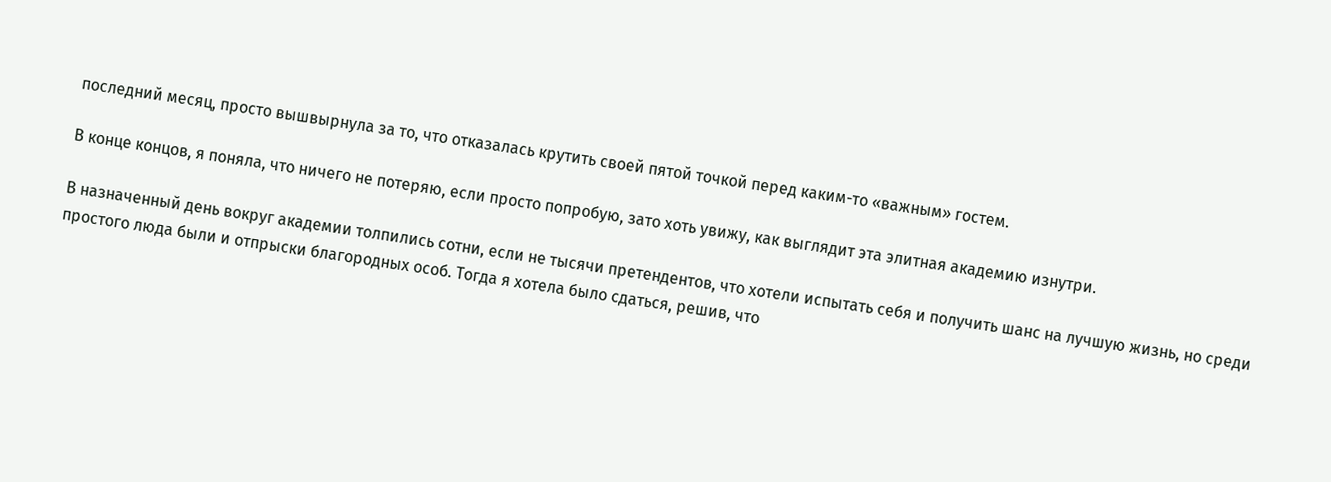последний месяц, просто вышвырнула за то, что отказалась крутить своей пятой точкой перед каким-то «важным» гостем.

В конце концов, я поняла, что ничего не потеряю, если просто попробую, зато хоть увижу, как выглядит эта элитная академию изнутри.

В назначенный день вокруг академии толпились сотни, если не тысячи претендентов, что хотели испытать себя и получить шанс на лучшую жизнь, но среди простого люда были и отпрыски благородных особ. Тогда я хотела было сдаться, решив, что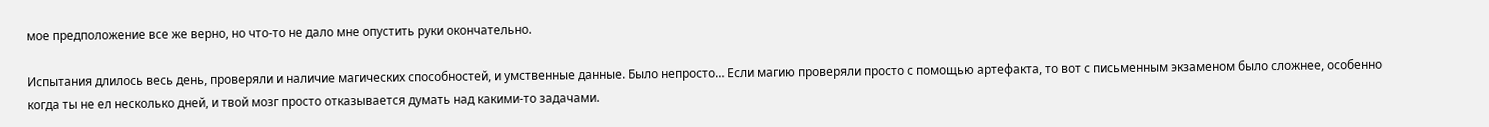мое предположение все же верно, но что-то не дало мне опустить руки окончательно.

Испытания длилось весь день, проверяли и наличие магических способностей, и умственные данные. Было непросто… Если магию проверяли просто с помощью артефакта, то вот с письменным экзаменом было сложнее, особенно когда ты не ел несколько дней, и твой мозг просто отказывается думать над какими-то задачами.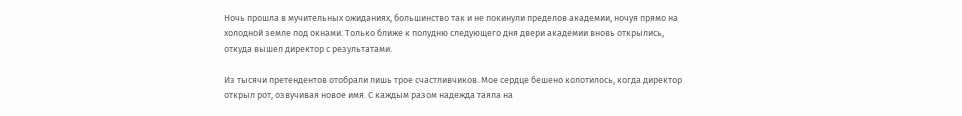Ночь прошла в мучительных ожиданиях, большинство так и не покинули пределов академии, ночуя прямо на холодной земле под окнами. Только ближе к полудню следующего дня двери академии вновь открылись, откуда вышел директор с результатами.

Из тысячи претендентов отобрали лишь трое счастливчиков. Мое сердце бешено колотилось, когда директор открыл рот, озвучивая новое имя. С каждым разом надежда таяла на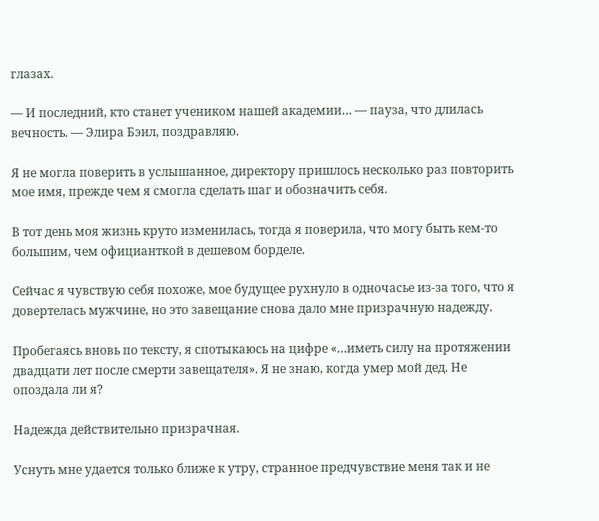глазах.

— И последний, кто станет учеником нашей академии… — пауза, что длилась вечность. — Элира Бэил, поздравляю.

Я не могла поверить в услышанное, директору пришлось несколько раз повторить мое имя, прежде чем я смогла сделать шаг и обозначить себя.

В тот день моя жизнь круто изменилась, тогда я поверила, что могу быть кем-то большим, чем официанткой в дешевом борделе.

Сейчас я чувствую себя похоже, мое будущее рухнуло в одночасье из-за того, что я довертелась мужчине, но это завещание снова дало мне призрачную надежду.

Пробегаясь вновь по тексту, я спотыкаюсь на цифре «…иметь силу на протяжении двадцати лет после смерти завещателя». Я не знаю, когда умер мой дед. Не опоздала ли я?

Надежда действительно призрачная.

Уснуть мне удается только ближе к утру, странное предчувствие меня так и не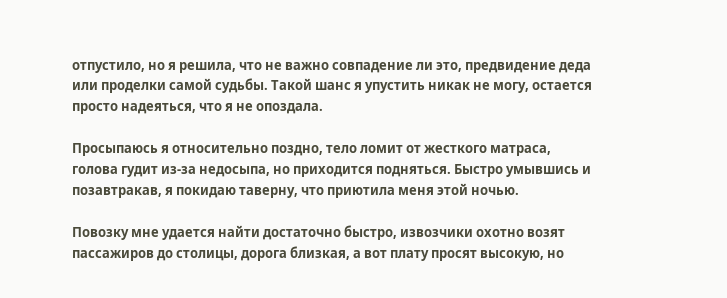отпустило, но я решила, что не важно совпадение ли это, предвидение деда или проделки самой судьбы. Такой шанс я упустить никак не могу, остается просто надеяться, что я не опоздала.

Просыпаюсь я относительно поздно, тело ломит от жесткого матраса, голова гудит из-за недосыпа, но приходится подняться. Быстро умывшись и позавтракав, я покидаю таверну, что приютила меня этой ночью.

Повозку мне удается найти достаточно быстро, извозчики охотно возят пассажиров до столицы, дорога близкая, а вот плату просят высокую, но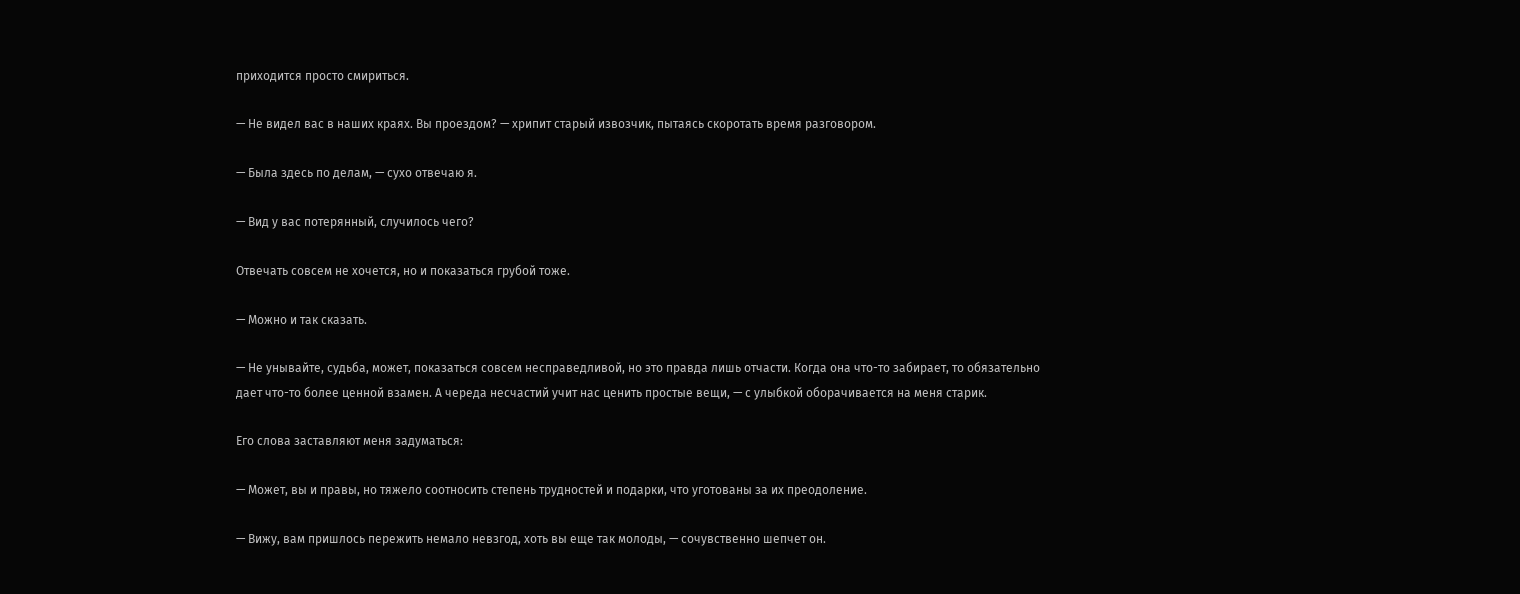приходится просто смириться.

— Не видел вас в наших краях. Вы проездом? — хрипит старый извозчик, пытаясь скоротать время разговором.

— Была здесь по делам, — сухо отвечаю я.

— Вид у вас потерянный, случилось чего?

Отвечать совсем не хочется, но и показаться грубой тоже.

— Можно и так сказать.

— Не унывайте, судьба, может, показаться совсем несправедливой, но это правда лишь отчасти. Когда она что-то забирает, то обязательно дает что-то более ценной взамен. А череда несчастий учит нас ценить простые вещи, — с улыбкой оборачивается на меня старик.

Его слова заставляют меня задуматься:

— Может, вы и правы, но тяжело соотносить степень трудностей и подарки, что уготованы за их преодоление.

— Вижу, вам пришлось пережить немало невзгод, хоть вы еще так молоды, — сочувственно шепчет он.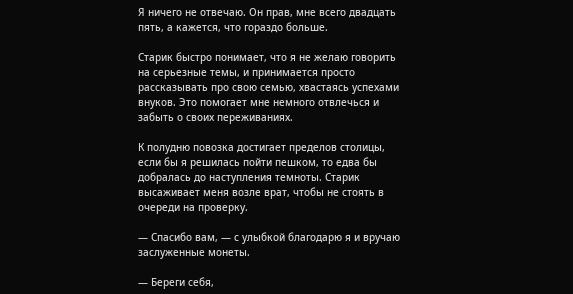Я ничего не отвечаю. Он прав, мне всего двадцать пять, а кажется, что гораздо больше.

Старик быстро понимает, что я не желаю говорить на серьезные темы, и принимается просто рассказывать про свою семью, хвастаясь успехами внуков. Это помогает мне немного отвлечься и забыть о своих переживаниях.

К полудню повозка достигает пределов столицы, если бы я решилась пойти пешком, то едва бы добралась до наступления темноты. Старик высаживает меня возле врат, чтобы не стоять в очереди на проверку.

— Спасибо вам, — с улыбкой благодарю я и вручаю заслуженные монеты.

— Береги себя,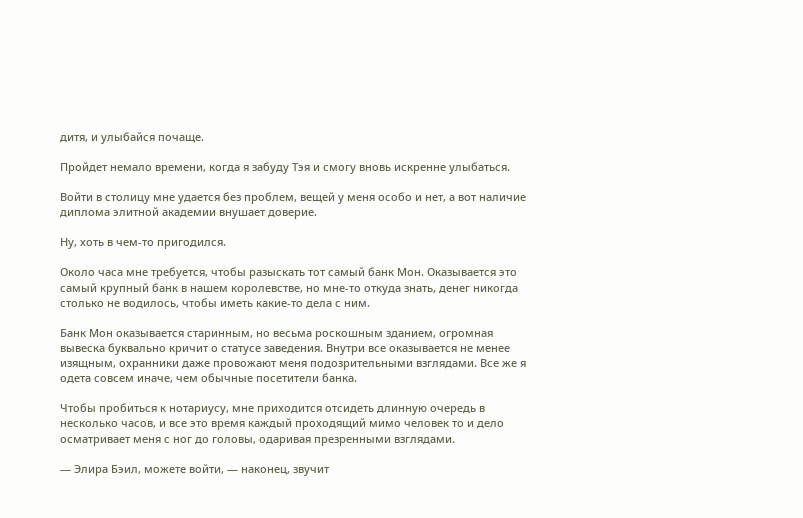дитя, и улыбайся почаще.

Пройдет немало времени, когда я забуду Тэя и смогу вновь искренне улыбаться.

Войти в столицу мне удается без проблем, вещей у меня особо и нет, а вот наличие диплома элитной академии внушает доверие.

Ну, хоть в чем-то пригодился.

Около часа мне требуется, чтобы разыскать тот самый банк Мон. Оказывается это самый крупный банк в нашем королевстве, но мне-то откуда знать, денег никогда столько не водилось, чтобы иметь какие-то дела с ним.

Банк Мон оказывается старинным, но весьма роскошным зданием, огромная вывеска буквально кричит о статусе заведения. Внутри все оказывается не менее изящным, охранники даже провожают меня подозрительными взглядами. Все же я одета совсем иначе, чем обычные посетители банка.

Чтобы пробиться к нотариусу, мне приходится отсидеть длинную очередь в несколько часов, и все это время каждый проходящий мимо человек то и дело осматривает меня с ног до головы, одаривая презренными взглядами.

— Элира Бэил, можете войти, — наконец, звучит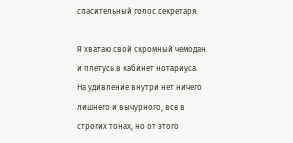спасительный голос секретаря.

Я хватаю свой скромный чемодан и плетусь в кабинет нотариуса. На удивление внутри нет ничего лишнего и вычурного, все в строгих тонах, но от этого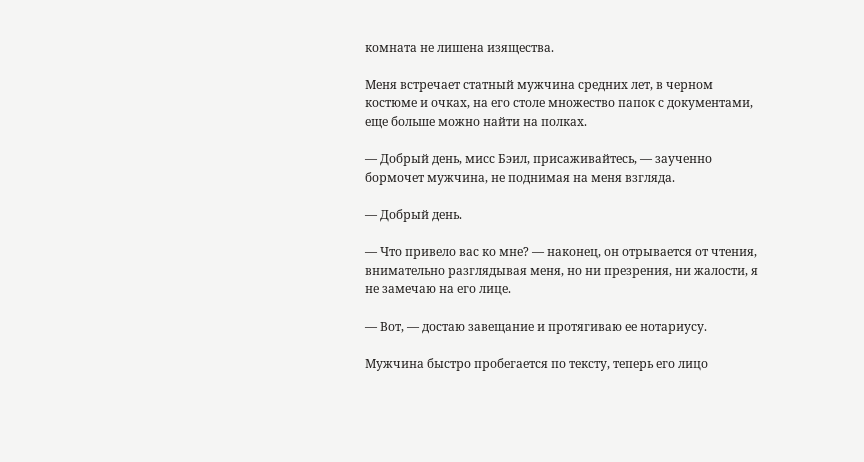комната не лишена изящества.

Меня встречает статный мужчина средних лет, в черном костюме и очках, на его столе множество папок с документами, еще больше можно найти на полках.

— Добрый день, мисс Бэил, присаживайтесь, — заученно бормочет мужчина, не поднимая на меня взгляда.

— Добрый день.

— Что привело вас ко мне? — наконец, он отрывается от чтения, внимательно разглядывая меня, но ни презрения, ни жалости, я не замечаю на его лице.

— Вот, — достаю завещание и протягиваю ее нотариусу.

Мужчина быстро пробегается по тексту, теперь его лицо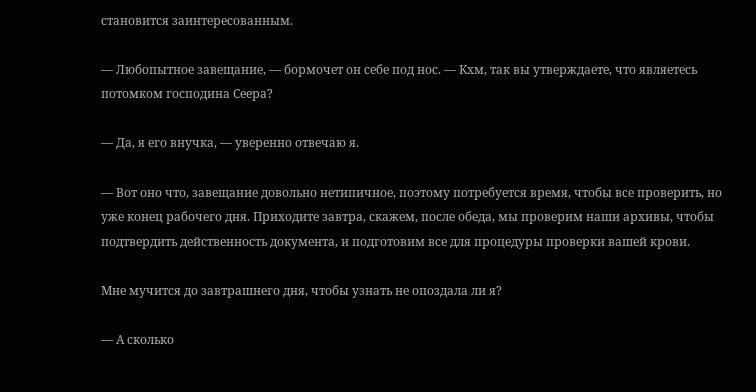становится заинтересованным.

— Любопытное завещание, — бормочет он себе под нос. — Кхм, так вы утверждаете, что являетесь потомком господина Сеера?

— Да, я его внучка, — уверенно отвечаю я.

— Вот оно что, завещание довольно нетипичное, поэтому потребуется время, чтобы все проверить, но уже конец рабочего дня. Приходите завтра, скажем, после обеда, мы проверим наши архивы, чтобы подтвердить действенность документа, и подготовим все для процедуры проверки вашей крови.

Мне мучится до завтрашнего дня, чтобы узнать не опоздала ли я?

— А сколько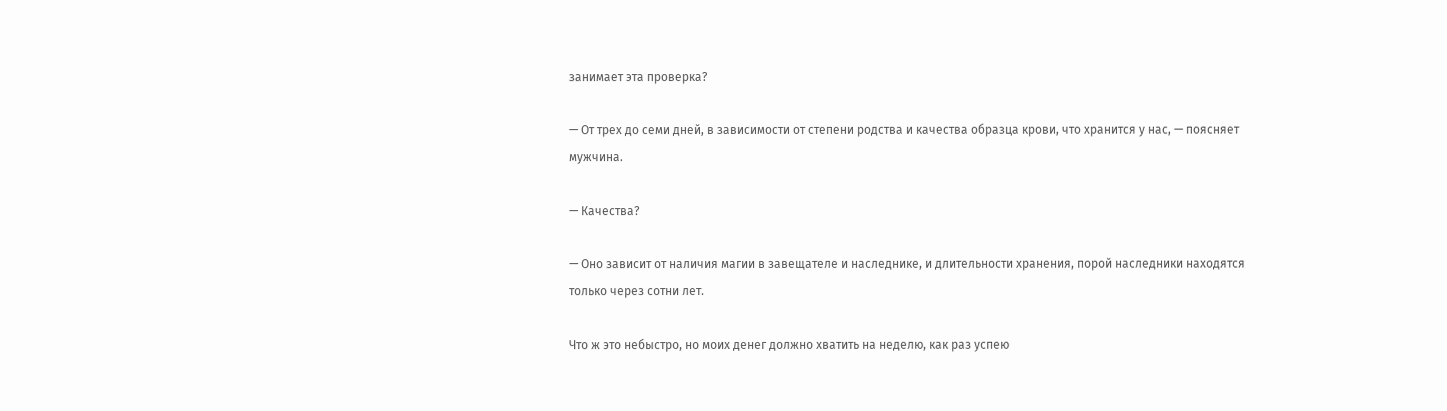занимает эта проверка?

— От трех до семи дней, в зависимости от степени родства и качества образца крови, что хранится у нас, — поясняет мужчина.

— Качества?

— Оно зависит от наличия магии в завещателе и наследнике, и длительности хранения, порой наследники находятся только через сотни лет.

Что ж это небыстро, но моих денег должно хватить на неделю, как раз успею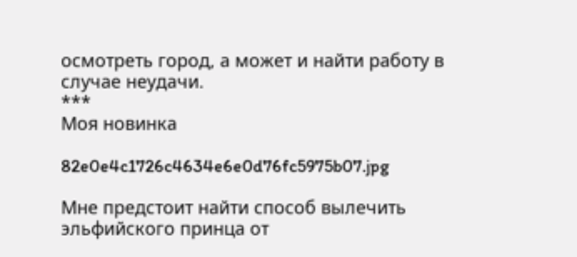осмотреть город, а может и найти работу в случае неудачи.
***
Моя новинка

82e0e4c1726c4634e6e0d76fc5975b07.jpg

Мне предстоит найти способ вылечить эльфийского принца от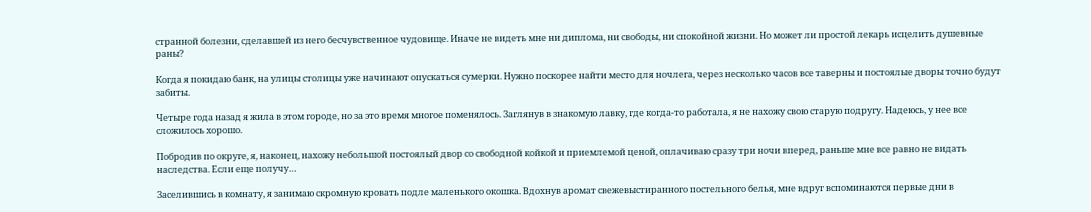странной болезни, сделавшей из него бесчувственное чудовище. Иначе не видеть мне ни диплома, ни свободы, ни спокойной жизни. Но может ли простой лекарь исцелить душевные раны?

Когда я покидаю банк, на улицы столицы уже начинают опускаться сумерки. Нужно поскорее найти место для ночлега, через несколько часов все таверны и постоялые дворы точно будут забиты.

Четыре года назад я жила в этом городе, но за это время многое поменялось. Заглянув в знакомую лавку, где когда-то работала, я не нахожу свою старую подругу. Надеюсь, у нее все сложилось хорошо.

Побродив по округе, я, наконец, нахожу небольшой постоялый двор со свободной койкой и приемлемой ценой, оплачиваю сразу три ночи вперед, раньше мне все равно не видать наследства. Если еще получу…

Заселившись в комнату, я занимаю скромную кровать подле маленького окошка. Вдохнув аромат свежевыстиранного постельного белья, мне вдруг вспоминаются первые дни в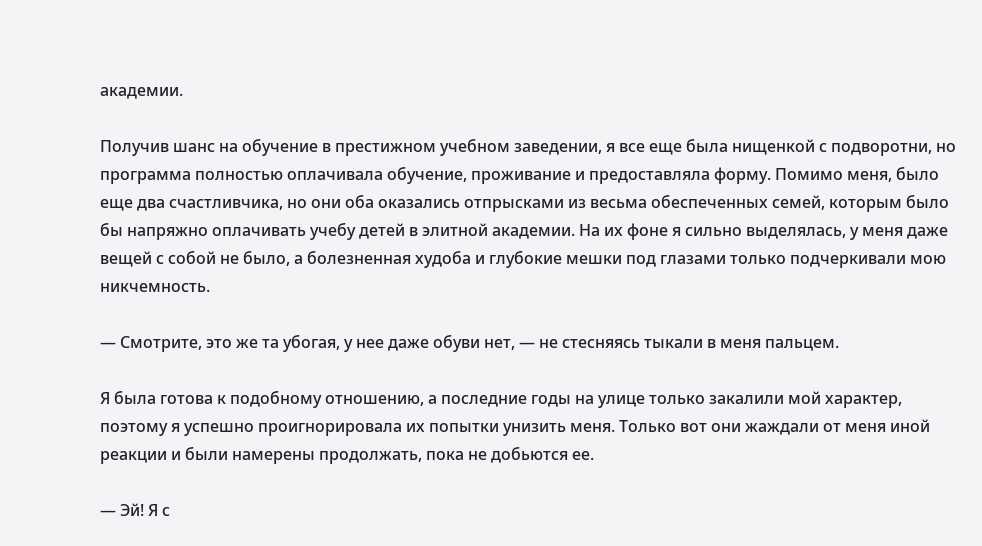академии.

Получив шанс на обучение в престижном учебном заведении, я все еще была нищенкой с подворотни, но программа полностью оплачивала обучение, проживание и предоставляла форму. Помимо меня, было еще два счастливчика, но они оба оказались отпрысками из весьма обеспеченных семей, которым было бы напряжно оплачивать учебу детей в элитной академии. На их фоне я сильно выделялась, у меня даже вещей с собой не было, а болезненная худоба и глубокие мешки под глазами только подчеркивали мою никчемность.

— Смотрите, это же та убогая, у нее даже обуви нет, — не стесняясь тыкали в меня пальцем.

Я была готова к подобному отношению, а последние годы на улице только закалили мой характер, поэтому я успешно проигнорировала их попытки унизить меня. Только вот они жаждали от меня иной реакции и были намерены продолжать, пока не добьются ее.

— Эй! Я с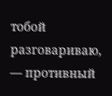тобой разговариваю, — противный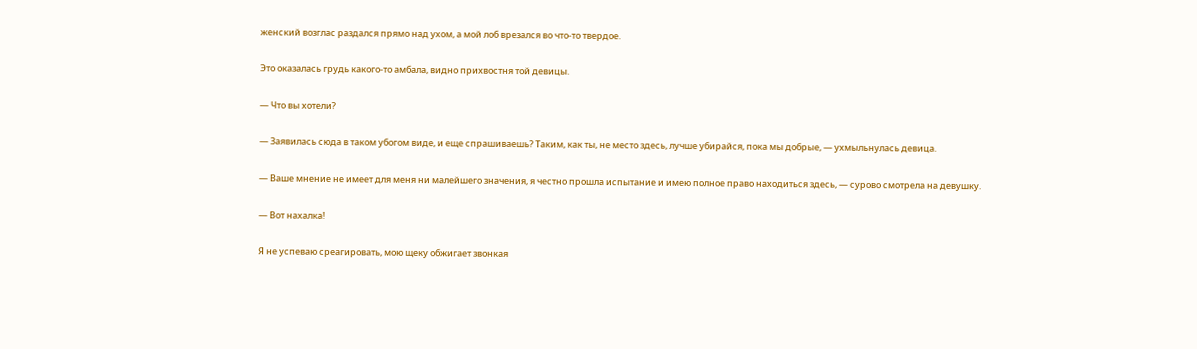женский возглас раздался прямо над ухом, а мой лоб врезался во что-то твердое.

Это оказалась грудь какого-то амбала, видно прихвостня той девицы.

— Что вы хотели?

— Заявилась сюда в таком убогом виде, и еще спрашиваешь? Таким, как ты, не место здесь, лучше убирайся, пока мы добрые, — ухмыльнулась девица.

— Ваше мнение не имеет для меня ни малейшего значения, я честно прошла испытание и имею полное право находиться здесь, — сурово смотрела на девушку.

— Вот нахалка!

Я не успеваю среагировать, мою щеку обжигает звонкая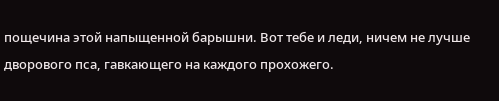пощечина этой напыщенной барышни. Вот тебе и леди, ничем не лучше дворового пса, гавкающего на каждого прохожего.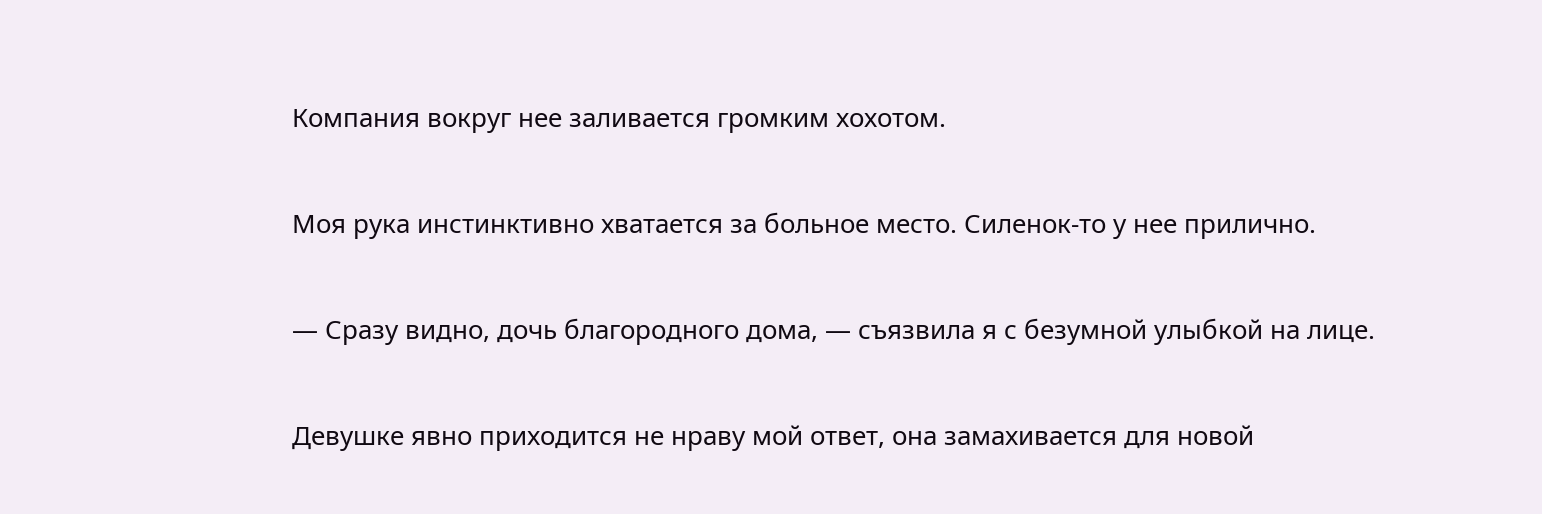Компания вокруг нее заливается громким хохотом.

Моя рука инстинктивно хватается за больное место. Силенок-то у нее прилично.

— Сразу видно, дочь благородного дома, — съязвила я с безумной улыбкой на лице.

Девушке явно приходится не нраву мой ответ, она замахивается для новой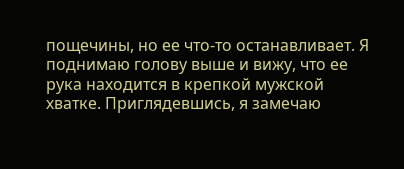пощечины, но ее что-то останавливает. Я поднимаю голову выше и вижу, что ее рука находится в крепкой мужской хватке. Приглядевшись, я замечаю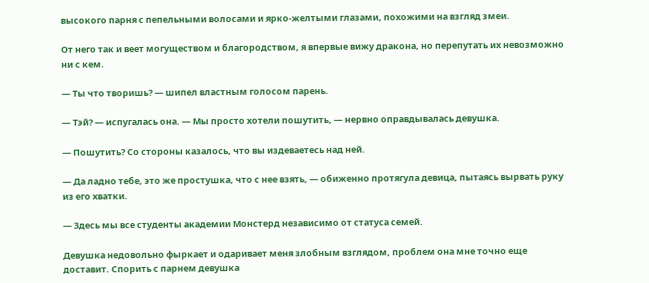высокого парня с пепельными волосами и ярко-желтыми глазами, похожими на взгляд змеи.

От него так и веет могуществом и благородством, я впервые вижу дракона, но перепутать их невозможно ни с кем.

— Ты что творишь? — шипел властным голосом парень.

— Тэй? — испугалась она. — Мы просто хотели пошутить, — нервно оправдывалась девушка.

— Пошутить? Со стороны казалось, что вы издеваетесь над ней.

— Да ладно тебе, это же простушка, что с нее взять, — обиженно протягула девица, пытаясь вырвать руку из его хватки.

— Здесь мы все студенты академии Монстерд независимо от статуса семей.

Девушка недовольно фыркает и одаривает меня злобным взглядом, проблем она мне точно еще доставит. Спорить с парнем девушка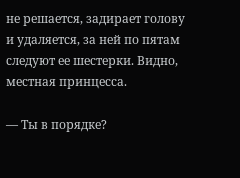не решается, задирает голову и удаляется, за ней по пятам следуют ее шестерки. Видно, местная принцесса.

— Ты в порядке?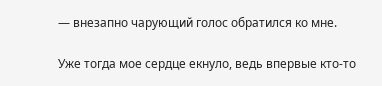— внезапно чарующий голос обратился ко мне.

Уже тогда мое сердце екнуло, ведь впервые кто-то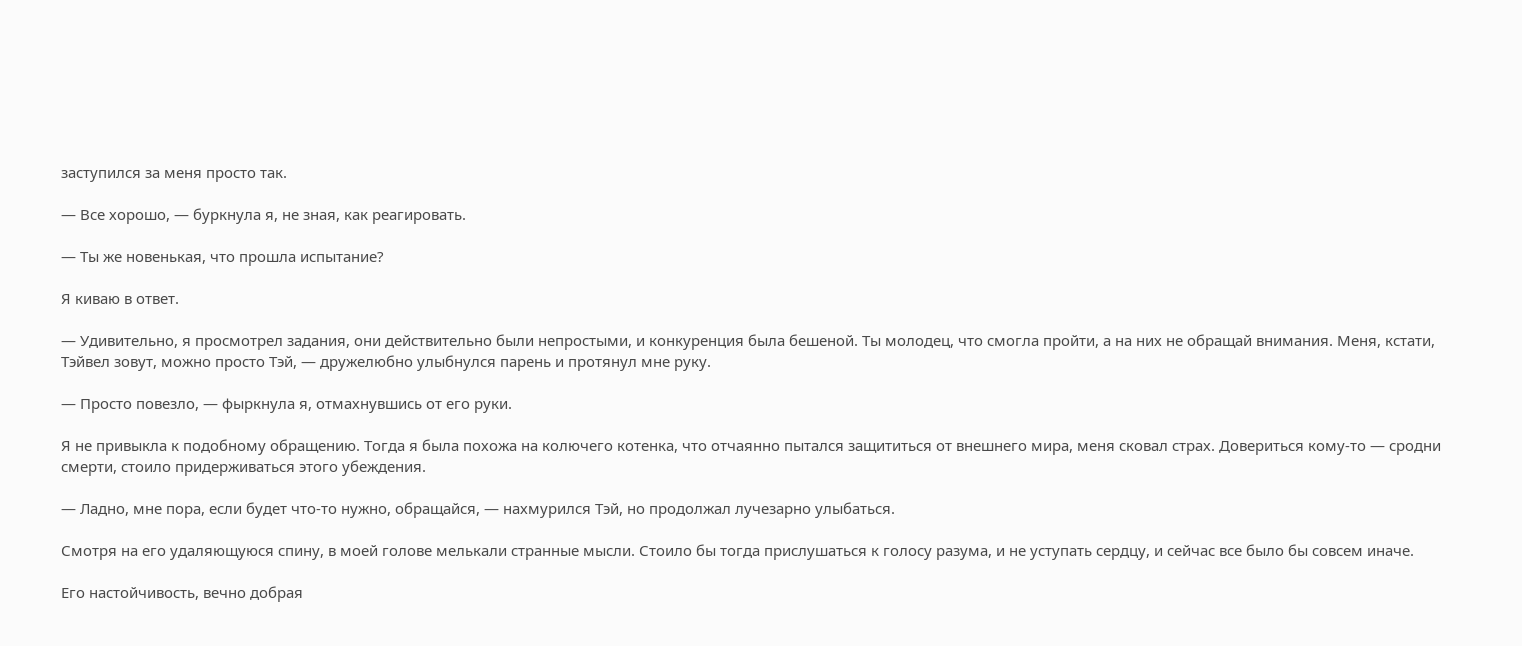заступился за меня просто так.

— Все хорошо, — буркнула я, не зная, как реагировать.

— Ты же новенькая, что прошла испытание?

Я киваю в ответ.

— Удивительно, я просмотрел задания, они действительно были непростыми, и конкуренция была бешеной. Ты молодец, что смогла пройти, а на них не обращай внимания. Меня, кстати, Тэйвел зовут, можно просто Тэй, — дружелюбно улыбнулся парень и протянул мне руку.

— Просто повезло, — фыркнула я, отмахнувшись от его руки.

Я не привыкла к подобному обращению. Тогда я была похожа на колючего котенка, что отчаянно пытался защититься от внешнего мира, меня сковал страх. Довериться кому-то — сродни смерти, стоило придерживаться этого убеждения.

— Ладно, мне пора, если будет что-то нужно, обращайся, — нахмурился Тэй, но продолжал лучезарно улыбаться.

Смотря на его удаляющуюся спину, в моей голове мелькали странные мысли. Стоило бы тогда прислушаться к голосу разума, и не уступать сердцу, и сейчас все было бы совсем иначе.

Его настойчивость, вечно добрая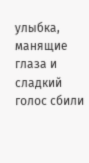улыбка, манящие глаза и сладкий голос сбили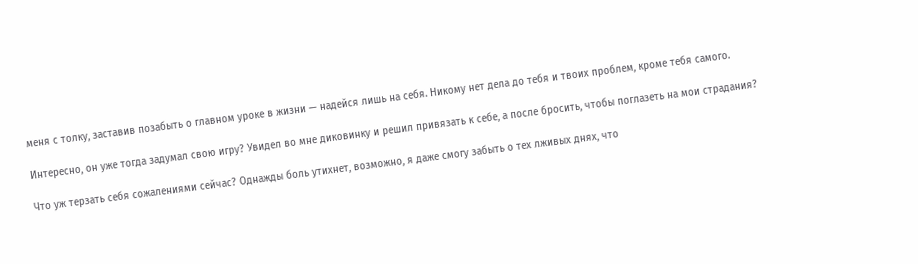меня с толку, заставив позабыть о главном уроке в жизни — надейся лишь на себя. Никому нет дела до тебя и твоих проблем, кроме тебя самого.

Интересно, он уже тогда задумал свою игру? Увидел во мне диковинку и решил привязать к себе, а после бросить, чтобы поглазеть на мои страдания?

Что уж терзать себя сожалениями сейчас? Однажды боль утихнет, возможно, я даже смогу забыть о тех лживых днях, что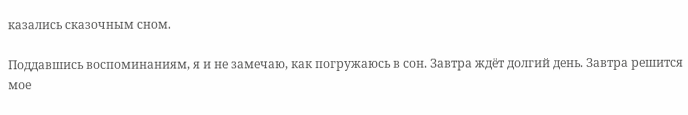казались сказочным сном.

Поддавшись воспоминаниям, я и не замечаю, как погружаюсь в сон. Завтра ждёт долгий день. Завтра решится мое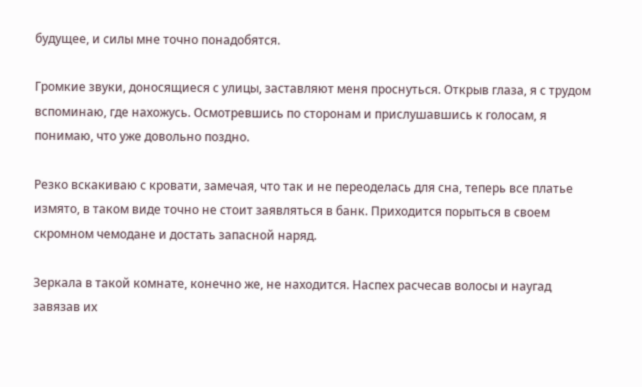будущее, и силы мне точно понадобятся.

Громкие звуки, доносящиеся с улицы, заставляют меня проснуться. Открыв глаза, я с трудом вспоминаю, где нахожусь. Осмотревшись по сторонам и прислушавшись к голосам, я понимаю, что уже довольно поздно.

Резко вскакиваю с кровати, замечая, что так и не переоделась для сна, теперь все платье измято, в таком виде точно не стоит заявляться в банк. Приходится порыться в своем скромном чемодане и достать запасной наряд.

Зеркала в такой комнате, конечно же, не находится. Наспех расчесав волосы и наугад завязав их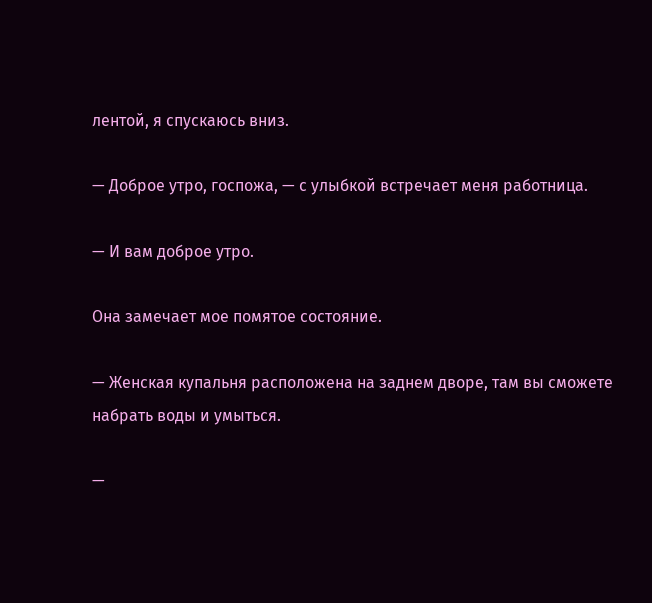лентой, я спускаюсь вниз.

— Доброе утро, госпожа, — с улыбкой встречает меня работница.

— И вам доброе утро.

Она замечает мое помятое состояние.

— Женская купальня расположена на заднем дворе, там вы сможете набрать воды и умыться.

—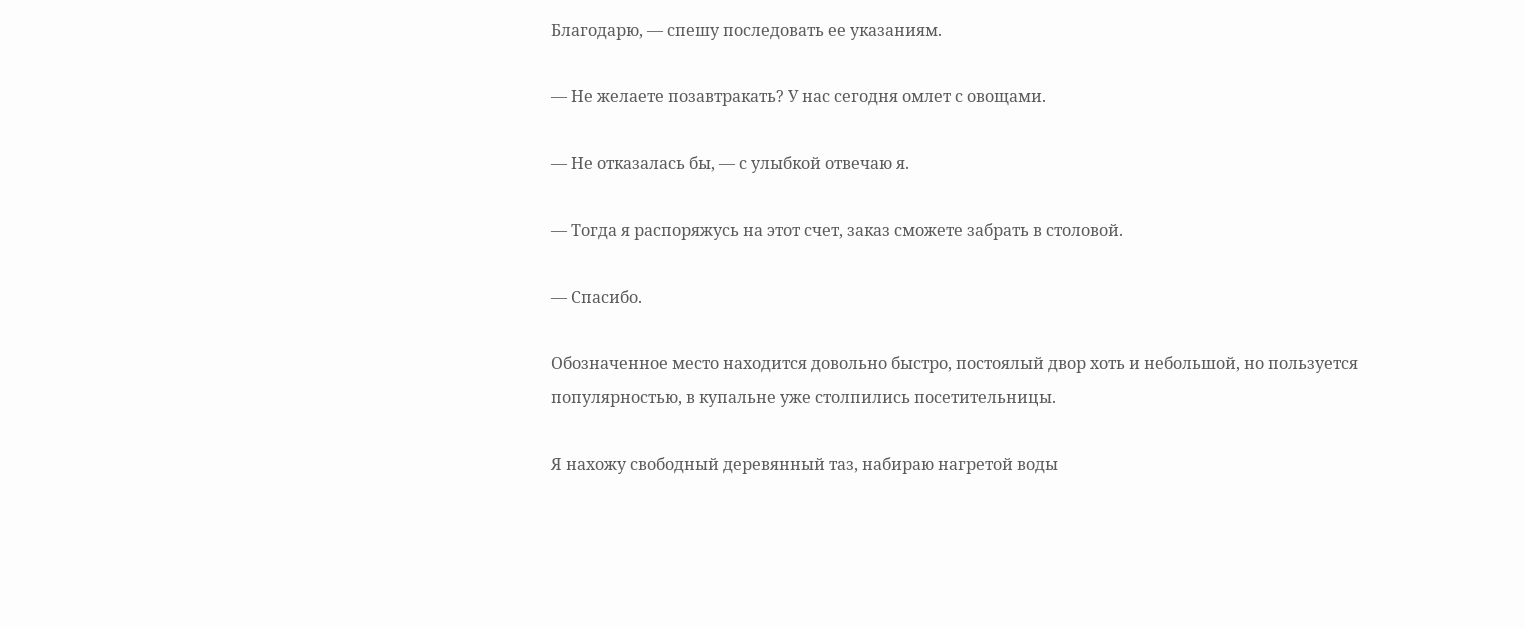Благодарю, — спешу последовать ее указаниям.

— Не желаете позавтракать? У нас сегодня омлет с овощами.

— Не отказалась бы, — с улыбкой отвечаю я.

— Тогда я распоряжусь на этот счет, заказ сможете забрать в столовой.

— Спасибо.

Обозначенное место находится довольно быстро, постоялый двор хоть и небольшой, но пользуется популярностью, в купальне уже столпились посетительницы.

Я нахожу свободный деревянный таз, набираю нагретой воды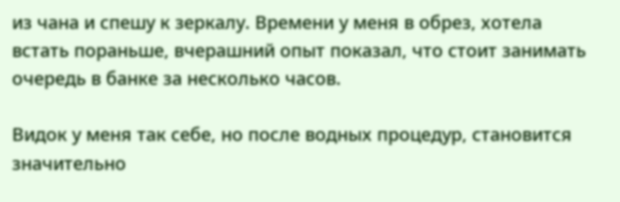из чана и спешу к зеркалу. Времени у меня в обрез, хотела встать пораньше, вчерашний опыт показал, что стоит занимать очередь в банке за несколько часов.

Видок у меня так себе, но после водных процедур, становится значительно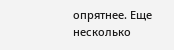опрятнее. Еще несколько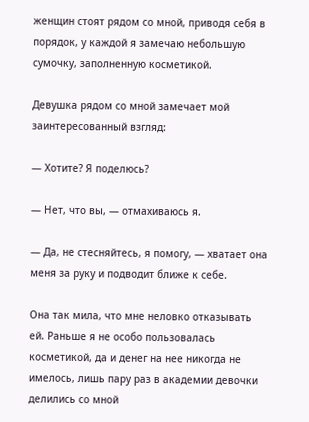женщин стоят рядом со мной, приводя себя в порядок, у каждой я замечаю небольшую сумочку, заполненную косметикой.

Девушка рядом со мной замечает мой заинтересованный взгляд:

— Хотите? Я поделюсь?

— Нет, что вы, — отмахиваюсь я.

— Да, не стесняйтесь, я помогу, — хватает она меня за руку и подводит ближе к себе.

Она так мила, что мне неловко отказывать ей. Раньше я не особо пользовалась косметикой, да и денег на нее никогда не имелось, лишь пару раз в академии девочки делились со мной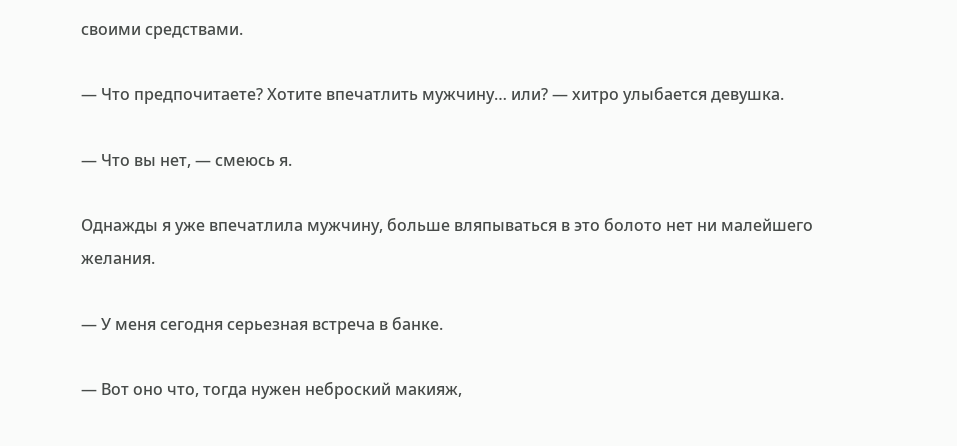своими средствами.

— Что предпочитаете? Хотите впечатлить мужчину… или? — хитро улыбается девушка.

— Что вы нет, — смеюсь я.

Однажды я уже впечатлила мужчину, больше вляпываться в это болото нет ни малейшего желания.

— У меня сегодня серьезная встреча в банке.

— Вот оно что, тогда нужен неброский макияж,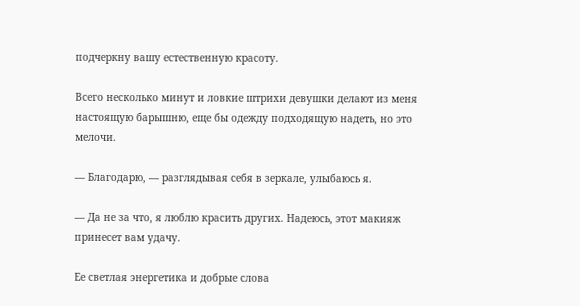подчеркну вашу естественную красоту.

Всего несколько минут и ловкие штрихи девушки делают из меня настоящую барышню, еще бы одежду подходящую надеть, но это мелочи.

— Благодарю, — разглядывая себя в зеркале, улыбаюсь я.

— Да не за что, я люблю красить других. Надеюсь, этот макияж принесет вам удачу.

Ее светлая энергетика и добрые слова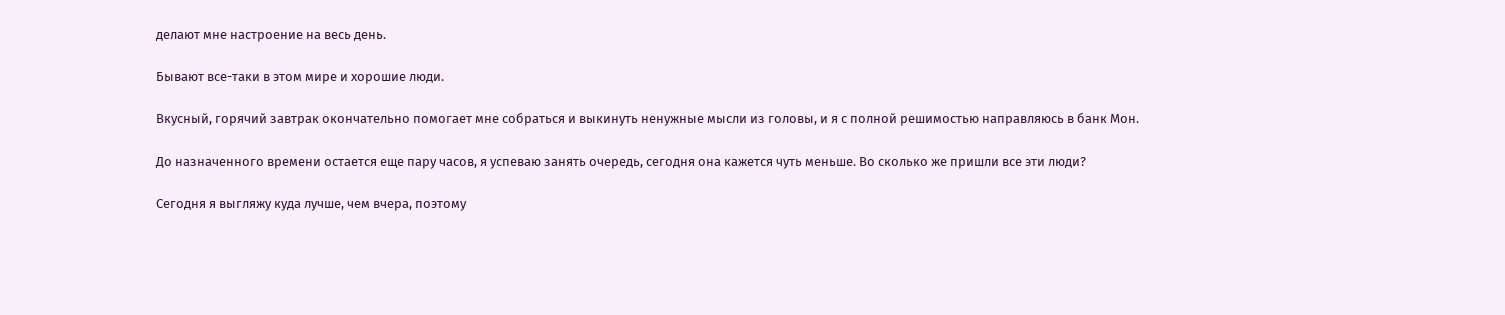делают мне настроение на весь день.

Бывают все-таки в этом мире и хорошие люди.

Вкусный, горячий завтрак окончательно помогает мне собраться и выкинуть ненужные мысли из головы, и я с полной решимостью направляюсь в банк Мон.

До назначенного времени остается еще пару часов, я успеваю занять очередь, сегодня она кажется чуть меньше. Во сколько же пришли все эти люди?

Сегодня я выгляжу куда лучше, чем вчера, поэтому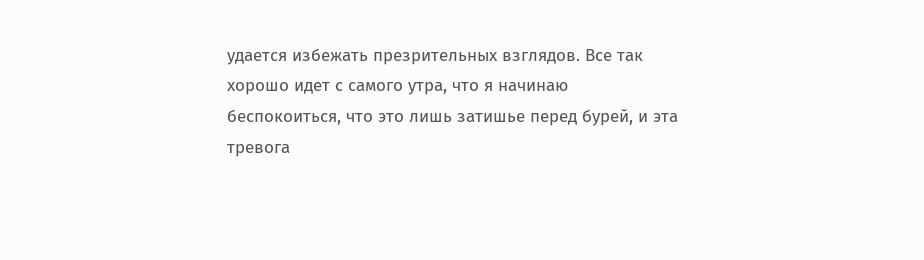удается избежать презрительных взглядов. Все так хорошо идет с самого утра, что я начинаю беспокоиться, что это лишь затишье перед бурей, и эта тревога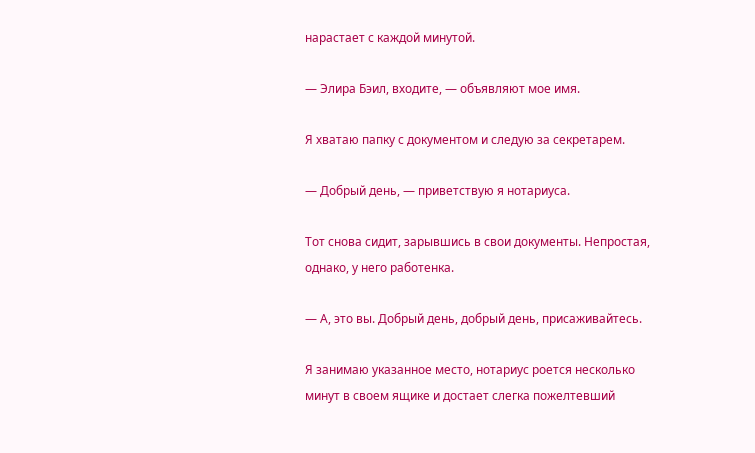нарастает с каждой минутой.

— Элира Бэил, входите, — объявляют мое имя.

Я хватаю папку с документом и следую за секретарем.

— Добрый день, — приветствую я нотариуса.

Тот снова сидит, зарывшись в свои документы. Непростая, однако, у него работенка.

— А, это вы. Добрый день, добрый день, присаживайтесь.

Я занимаю указанное место, нотариус роется несколько минут в своем ящике и достает слегка пожелтевший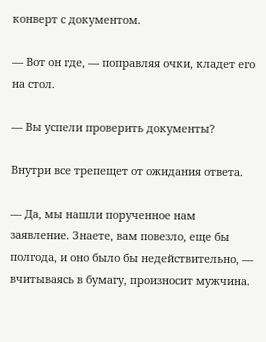конверт с документом.

— Вот он где, — поправляя очки, кладет его на стол.

— Вы успели проверить документы?

Внутри все трепещет от ожидания ответа.

— Да, мы нашли порученное нам заявление. Знаете, вам повезло, еще бы полгода, и оно было бы недействительно, — вчитываясь в бумагу, произносит мужчина.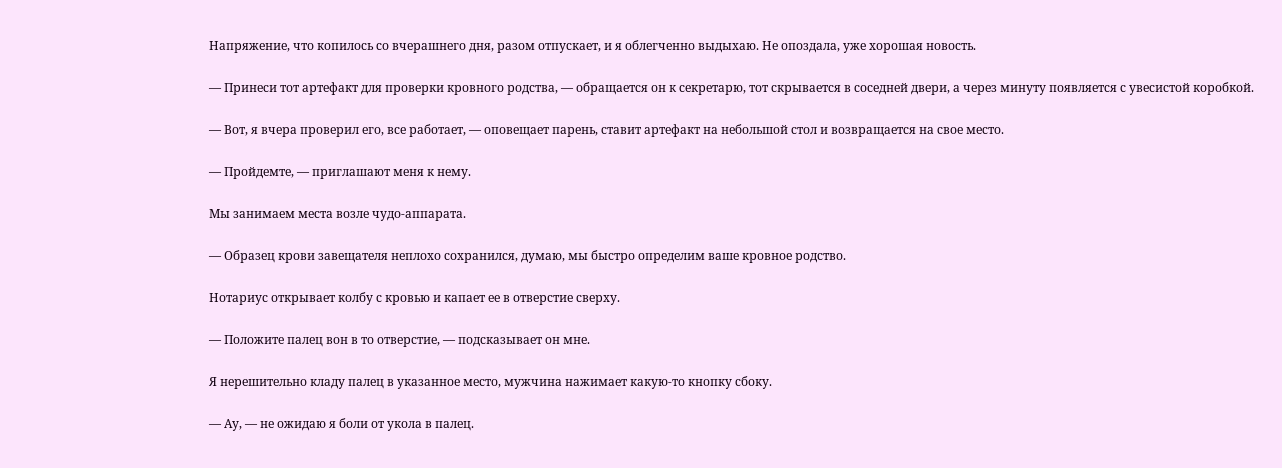Напряжение, что копилось со вчерашнего дня, разом отпускает, и я облегченно выдыхаю. Не опоздала, уже хорошая новость.

— Принеси тот артефакт для проверки кровного родства, — обращается он к секретарю, тот скрывается в соседней двери, а через минуту появляется с увесистой коробкой.

— Вот, я вчера проверил его, все работает, — оповещает парень, ставит артефакт на небольшой стол и возвращается на свое место.

— Пройдемте, — приглашают меня к нему.

Мы занимаем места возле чудо-аппарата.

— Образец крови завещателя неплохо сохранился, думаю, мы быстро определим ваше кровное родство.

Нотариус открывает колбу с кровью и капает ее в отверстие сверху.

— Положите палец вон в то отверстие, — подсказывает он мне.

Я нерешительно кладу палец в указанное место, мужчина нажимает какую-то кнопку сбоку.

— Ау, — не ожидаю я боли от укола в палец.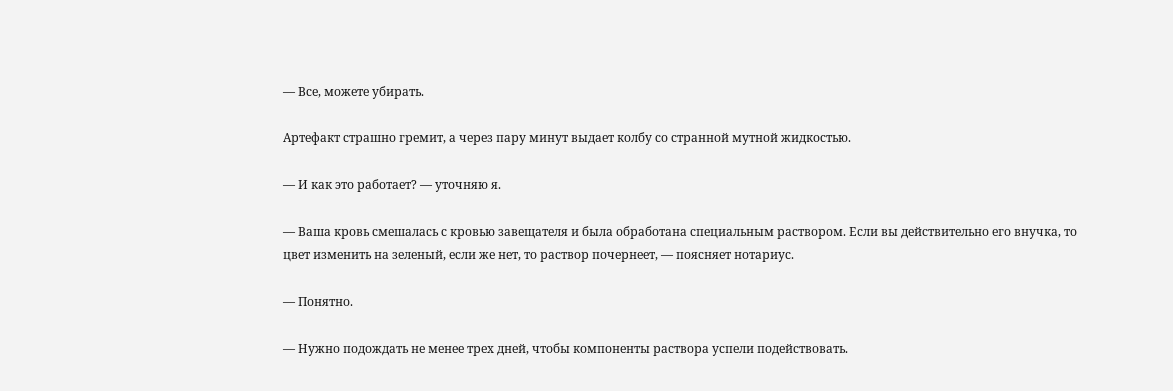— Все, можете убирать.

Артефакт страшно гремит, а через пару минут выдает колбу со странной мутной жидкостью.

— И как это работает? — уточняю я.

— Ваша кровь смешалась с кровью завещателя и была обработана специальным раствором. Если вы действительно его внучка, то цвет изменить на зеленый, если же нет, то раствор почернеет, — поясняет нотариус.

— Понятно.

— Нужно подождать не менее трех дней, чтобы компоненты раствора успели подействовать.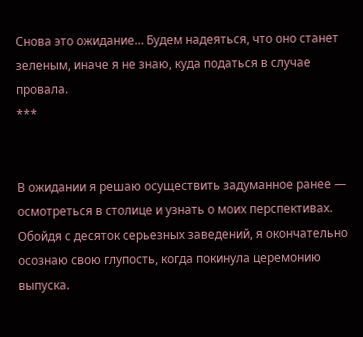Снова это ожидание… Будем надеяться, что оно станет зеленым, иначе я не знаю, куда податься в случае провала.
***


В ожидании я решаю осуществить задуманное ранее — осмотреться в столице и узнать о моих перспективах. Обойдя с десяток серьезных заведений, я окончательно осознаю свою глупость, когда покинула церемонию выпуска.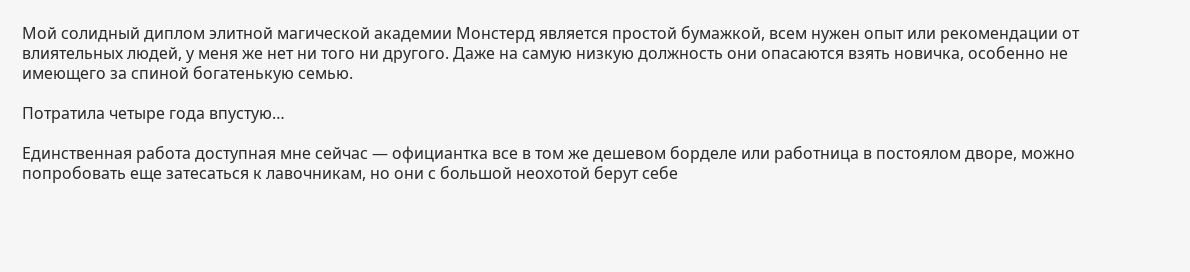Мой солидный диплом элитной магической академии Монстерд является простой бумажкой, всем нужен опыт или рекомендации от влиятельных людей, у меня же нет ни того ни другого. Даже на самую низкую должность они опасаются взять новичка, особенно не имеющего за спиной богатенькую семью.

Потратила четыре года впустую…

Единственная работа доступная мне сейчас — официантка все в том же дешевом борделе или работница в постоялом дворе, можно попробовать еще затесаться к лавочникам, но они с большой неохотой берут себе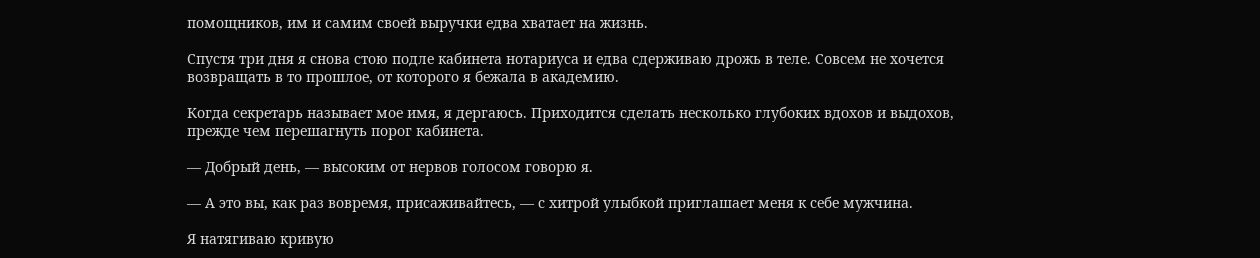помощников, им и самим своей выручки едва хватает на жизнь.

Спустя три дня я снова стою подле кабинета нотариуса и едва сдерживаю дрожь в теле. Совсем не хочется возвращать в то прошлое, от которого я бежала в академию.

Когда секретарь называет мое имя, я дергаюсь. Приходится сделать несколько глубоких вдохов и выдохов, прежде чем перешагнуть порог кабинета.

— Добрый день, — высоким от нервов голосом говорю я.

— А это вы, как раз вовремя, присаживайтесь, — с хитрой улыбкой приглашает меня к себе мужчина.

Я натягиваю кривую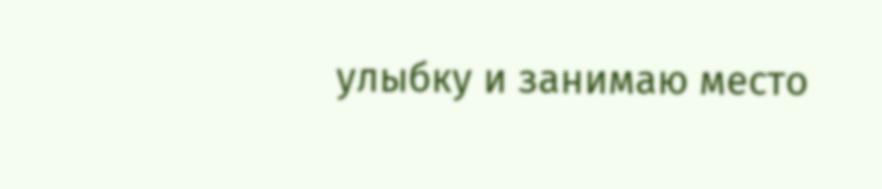улыбку и занимаю место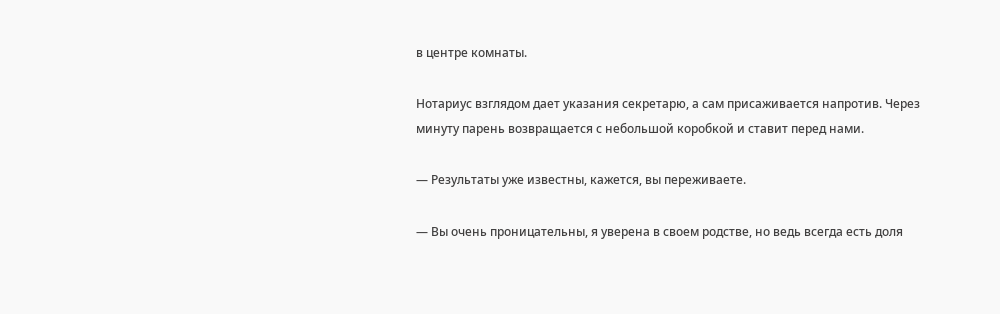в центре комнаты.

Нотариус взглядом дает указания секретарю, а сам присаживается напротив. Через минуту парень возвращается с небольшой коробкой и ставит перед нами.

— Результаты уже известны, кажется, вы переживаете.

— Вы очень проницательны, я уверена в своем родстве, но ведь всегда есть доля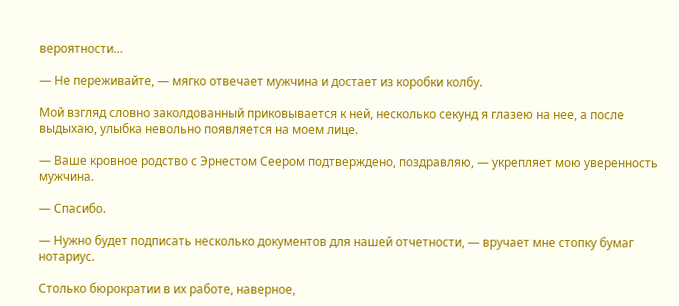вероятности…

— Не переживайте, — мягко отвечает мужчина и достает из коробки колбу.

Мой взгляд словно заколдованный приковывается к ней, несколько секунд я глазею на нее, а после выдыхаю, улыбка невольно появляется на моем лице.

— Ваше кровное родство с Эрнестом Сеером подтверждено, поздравляю, — укрепляет мою уверенность мужчина.

— Спасибо.

— Нужно будет подписать несколько документов для нашей отчетности, — вручает мне стопку бумаг нотариус.

Столько бюрократии в их работе, наверное,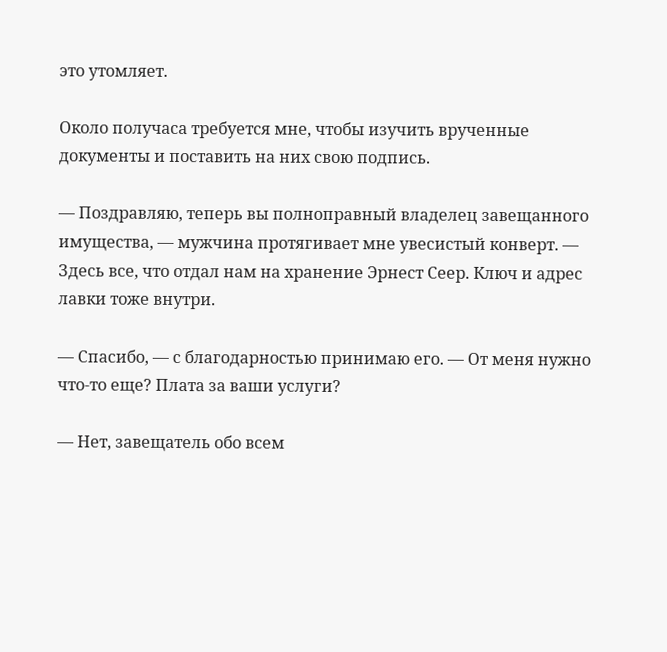это утомляет.

Около получаса требуется мне, чтобы изучить врученные документы и поставить на них свою подпись.

— Поздравляю, теперь вы полноправный владелец завещанного имущества, — мужчина протягивает мне увесистый конверт. — Здесь все, что отдал нам на хранение Эрнест Сеер. Ключ и адрес лавки тоже внутри.

— Спасибо, — с благодарностью принимаю его. — От меня нужно что-то еще? Плата за ваши услуги?

— Нет, завещатель обо всем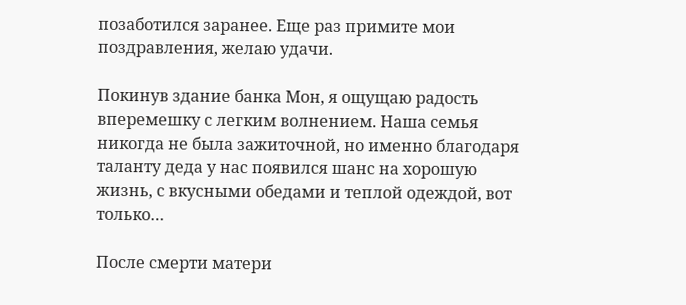позаботился заранее. Еще раз примите мои поздравления, желаю удачи.

Покинув здание банка Мон, я ощущаю радость вперемешку с легким волнением. Наша семья никогда не была зажиточной, но именно благодаря таланту деда у нас появился шанс на хорошую жизнь, с вкусными обедами и теплой одеждой, вот только…

После смерти матери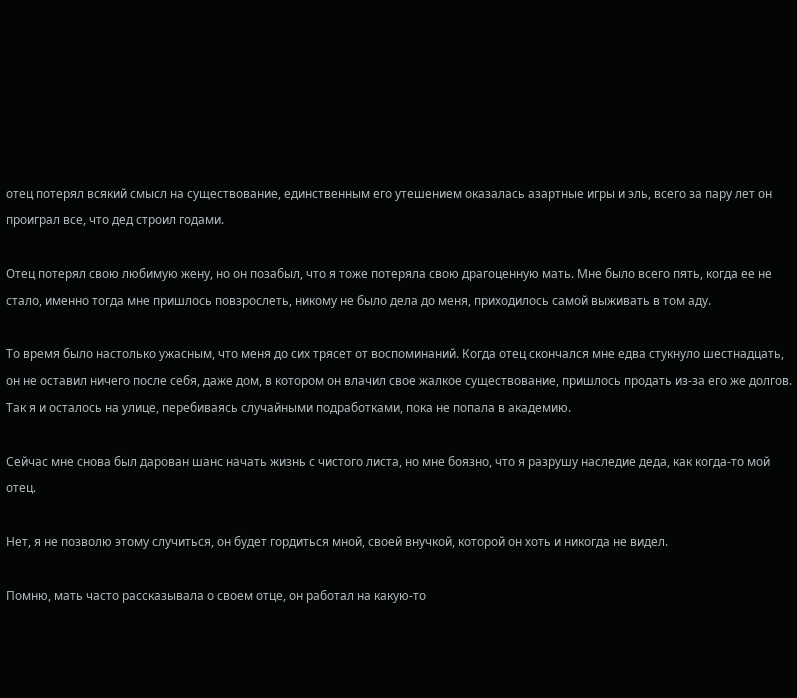отец потерял всякий смысл на существование, единственным его утешением оказалась азартные игры и эль, всего за пару лет он проиграл все, что дед строил годами.

Отец потерял свою любимую жену, но он позабыл, что я тоже потеряла свою драгоценную мать. Мне было всего пять, когда ее не стало, именно тогда мне пришлось повзрослеть, никому не было дела до меня, приходилось самой выживать в том аду.

То время было настолько ужасным, что меня до сих трясет от воспоминаний. Когда отец скончался мне едва стукнуло шестнадцать, он не оставил ничего после себя, даже дом, в котором он влачил свое жалкое существование, пришлось продать из-за его же долгов. Так я и осталось на улице, перебиваясь случайными подработками, пока не попала в академию.

Сейчас мне снова был дарован шанс начать жизнь с чистого листа, но мне боязно, что я разрушу наследие деда, как когда-то мой отец.

Нет, я не позволю этому случиться, он будет гордиться мной, своей внучкой, которой он хоть и никогда не видел.

Помню, мать часто рассказывала о своем отце, он работал на какую-то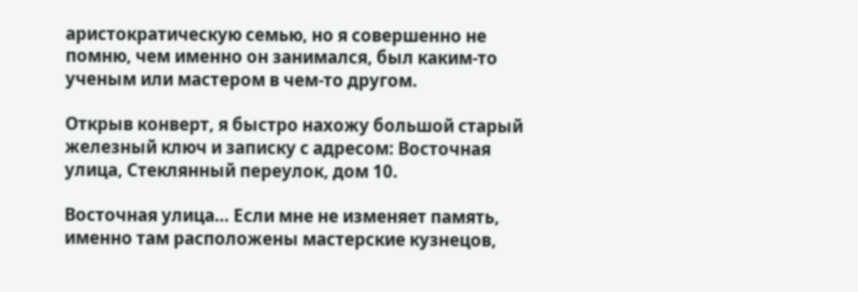аристократическую семью, но я совершенно не помню, чем именно он занимался, был каким-то ученым или мастером в чем-то другом.

Открыв конверт, я быстро нахожу большой старый железный ключ и записку с адресом: Восточная улица, Стеклянный переулок, дом 10.

Восточная улица… Если мне не изменяет память, именно там расположены мастерские кузнецов,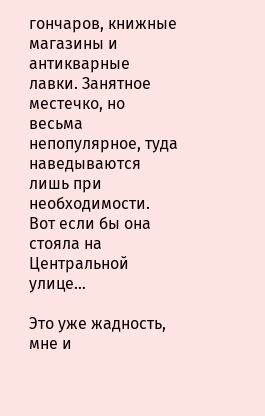гончаров, книжные магазины и антикварные лавки. Занятное местечко, но весьма непопулярное, туда наведываются лишь при необходимости. Вот если бы она стояла на Центральной улице…

Это уже жадность, мне и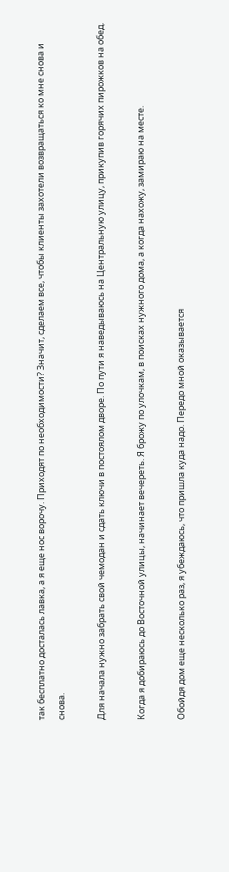так бесплатно досталась лавка, а я еще нос ворочу. Приходят по необходимости? Значит, сделаем все, чтобы клиенты захотели возвращаться ко мне снова и снова.

Для начала нужно забрать свой чемодан и сдать ключи в постоялом дворе. По пути я наведываюсь на Центральную улицу, прикупив горячих пирожков на обед.

Когда я добираюсь до Восточной улицы, начинает вечереть. Я брожу по улочкам, в поисках нужного дома, а когда нахожу, замираю на месте.

Обойдя дом еще несколько раз, я убеждаюсь, что пришла куда надо. Передо мной оказывается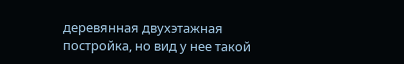деревянная двухэтажная постройка, но вид у нее такой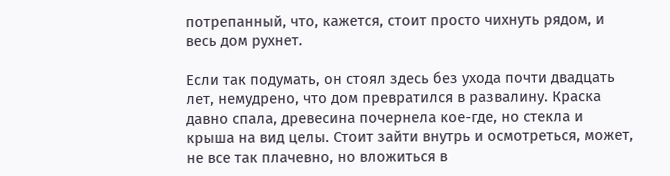потрепанный, что, кажется, стоит просто чихнуть рядом, и весь дом рухнет.

Если так подумать, он стоял здесь без ухода почти двадцать лет, немудрено, что дом превратился в развалину. Краска давно спала, древесина почернела кое-где, но стекла и крыша на вид целы. Стоит зайти внутрь и осмотреться, может, не все так плачевно, но вложиться в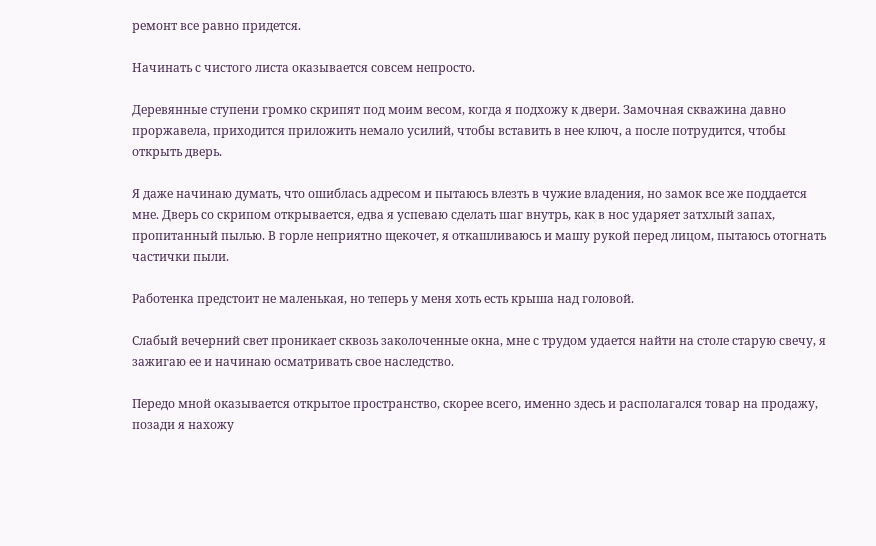ремонт все равно придется.

Начинать с чистого листа оказывается совсем непросто.

Деревянные ступени громко скрипят под моим весом, когда я подхожу к двери. Замочная скважина давно проржавела, приходится приложить немало усилий, чтобы вставить в нее ключ, а после потрудится, чтобы открыть дверь.

Я даже начинаю думать, что ошиблась адресом и пытаюсь влезть в чужие владения, но замок все же поддается мне. Дверь со скрипом открывается, едва я успеваю сделать шаг внутрь, как в нос ударяет затхлый запах, пропитанный пылью. В горле неприятно щекочет, я откашливаюсь и машу рукой перед лицом, пытаюсь отогнать частички пыли.

Работенка предстоит не маленькая, но теперь у меня хоть есть крыша над головой.

Слабый вечерний свет проникает сквозь заколоченные окна, мне с трудом удается найти на столе старую свечу, я зажигаю ее и начинаю осматривать свое наследство.

Передо мной оказывается открытое пространство, скорее всего, именно здесь и располагался товар на продажу, позади я нахожу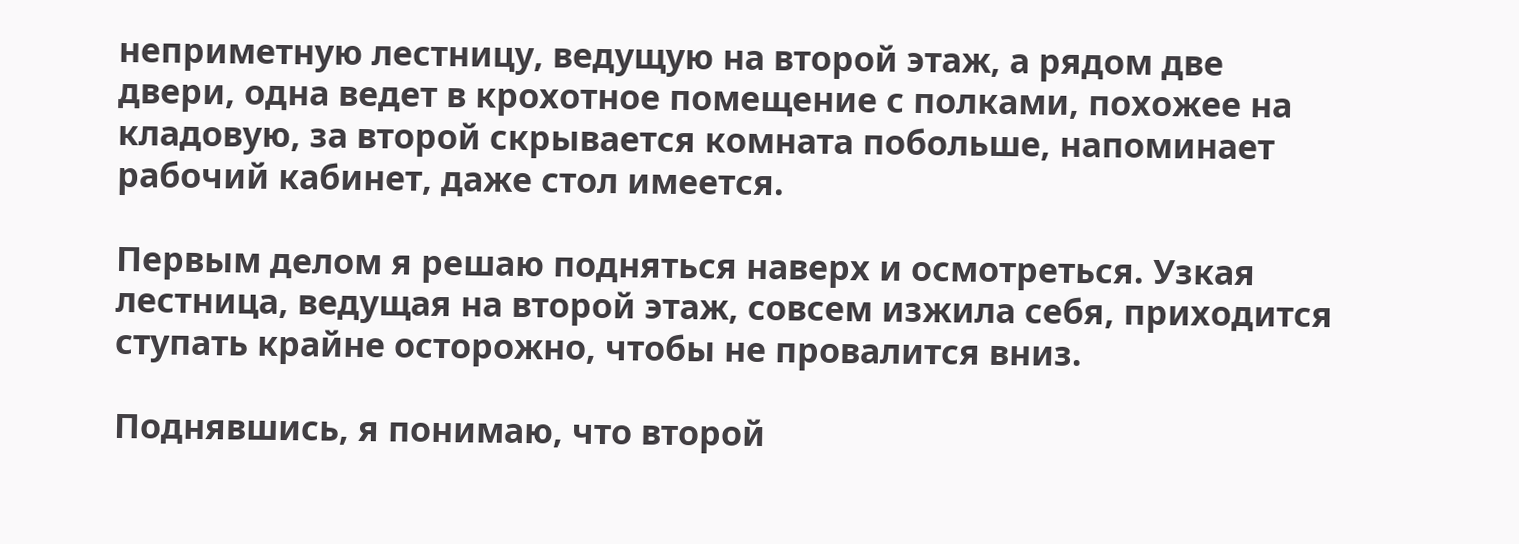неприметную лестницу, ведущую на второй этаж, а рядом две двери, одна ведет в крохотное помещение с полками, похожее на кладовую, за второй скрывается комната побольше, напоминает рабочий кабинет, даже стол имеется.

Первым делом я решаю подняться наверх и осмотреться. Узкая лестница, ведущая на второй этаж, совсем изжила себя, приходится ступать крайне осторожно, чтобы не провалится вниз.

Поднявшись, я понимаю, что второй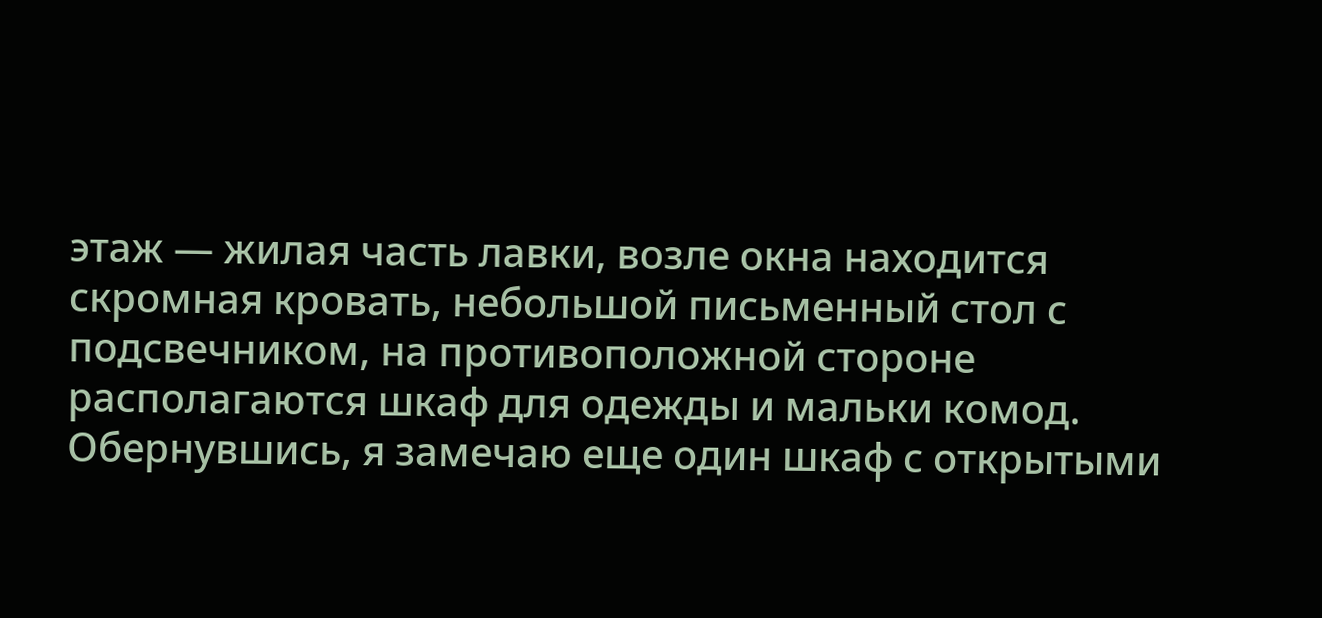этаж — жилая часть лавки, возле окна находится скромная кровать, небольшой письменный стол с подсвечником, на противоположной стороне располагаются шкаф для одежды и мальки комод. Обернувшись, я замечаю еще один шкаф с открытыми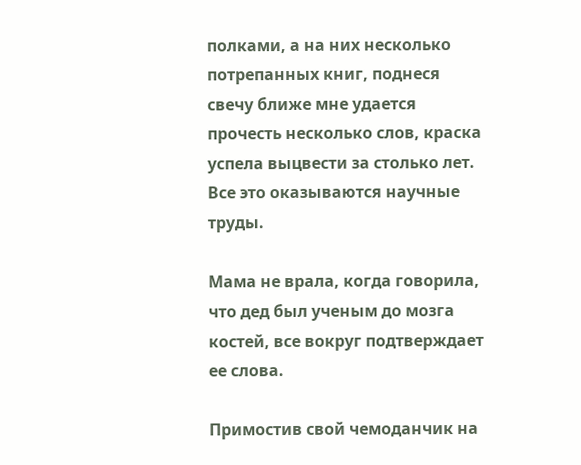полками, а на них несколько потрепанных книг, поднеся свечу ближе мне удается прочесть несколько слов, краска успела выцвести за столько лет. Все это оказываются научные труды.

Мама не врала, когда говорила, что дед был ученым до мозга костей, все вокруг подтверждает ее слова.

Примостив свой чемоданчик на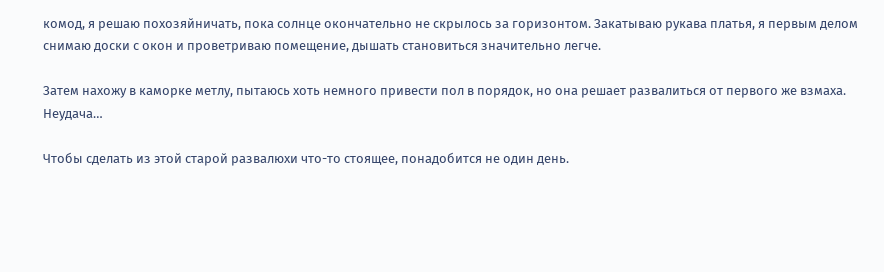комод, я решаю похозяйничать, пока солнце окончательно не скрылось за горизонтом. Закатываю рукава платья, я первым делом снимаю доски с окон и проветриваю помещение, дышать становиться значительно легче.

Затем нахожу в каморке метлу, пытаюсь хоть немного привести пол в порядок, но она решает развалиться от первого же взмаха. Неудача…

Чтобы сделать из этой старой развалюхи что-то стоящее, понадобится не один день.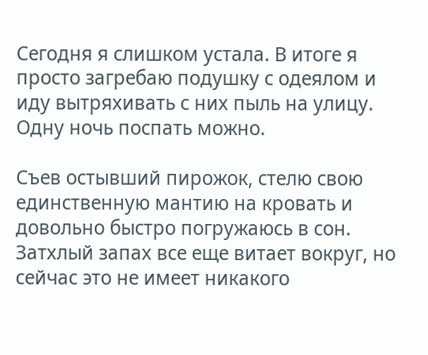Сегодня я слишком устала. В итоге я просто загребаю подушку с одеялом и иду вытряхивать с них пыль на улицу. Одну ночь поспать можно.

Съев остывший пирожок, стелю свою единственную мантию на кровать и довольно быстро погружаюсь в сон. Затхлый запах все еще витает вокруг, но сейчас это не имеет никакого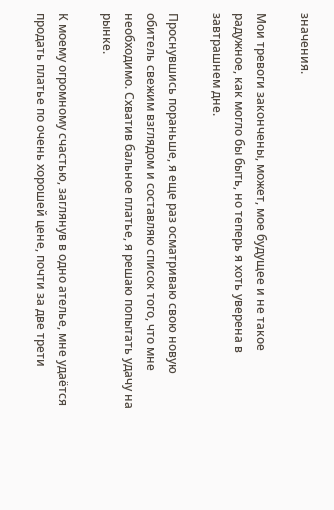значения.

Мои тревоги закончены, может, мое будущее и не такое радужное, как могло бы быть, но теперь я хоть уверена в завтрашнем дне.

Проснувшись пораньше, я еще раз осматриваю свою новую обитель свежим взглядом и составляю список того, что мне необходимо. Схватив бальное платье, я решаю попытать удачу на рынке.

К моему огромному счастью, заглянув в одно ателье, мне удаётся продать платье по очень хорошей цене, почти за две трети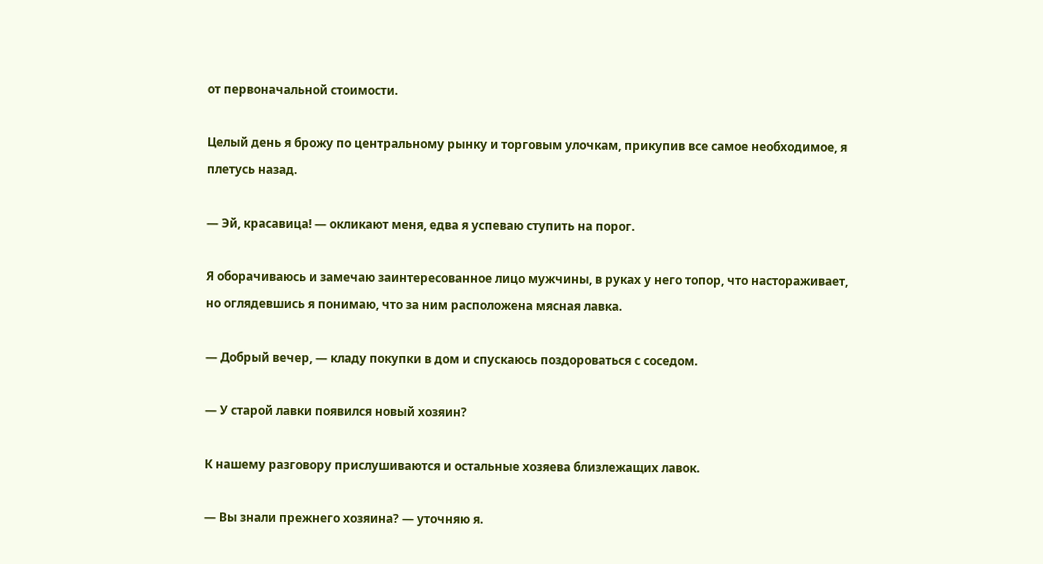от первоначальной стоимости.

Целый день я брожу по центральному рынку и торговым улочкам, прикупив все самое необходимое, я плетусь назад.

— Эй, красавица! — окликают меня, едва я успеваю ступить на порог.

Я оборачиваюсь и замечаю заинтересованное лицо мужчины, в руках у него топор, что настораживает, но оглядевшись я понимаю, что за ним расположена мясная лавка.

— Добрый вечер, — кладу покупки в дом и спускаюсь поздороваться с соседом.

— У старой лавки появился новый хозяин?

К нашему разговору прислушиваются и остальные хозяева близлежащих лавок.

— Вы знали прежнего хозяина? — уточняю я.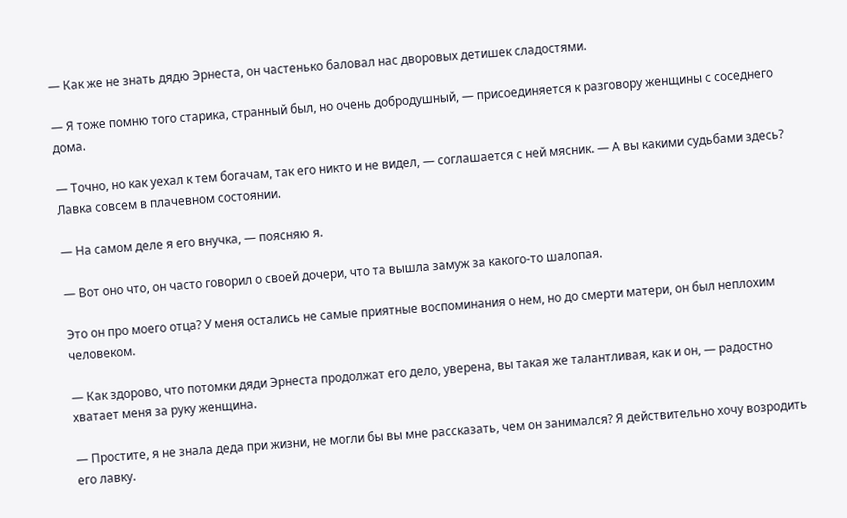— Как же не знать дядю Эрнеста, он частенько баловал нас дворовых детишек сладостями.

— Я тоже помню того старика, странный был, но очень добродушный, — присоединяется к разговору женщины с соседнего дома.

— Точно, но как уехал к тем богачам, так его никто и не видел, — соглашается с ней мясник. — А вы какими судьбами здесь? Лавка совсем в плачевном состоянии.

— На самом деле я его внучка, — поясняю я.

— Вот оно что, он часто говорил о своей дочери, что та вышла замуж за какого-то шалопая.

Это он про моего отца? У меня остались не самые приятные воспоминания о нем, но до смерти матери, он был неплохим человеком.

— Как здорово, что потомки дяди Эрнеста продолжат его дело, уверена, вы такая же талантливая, как и он, — радостно хватает меня за руку женщина.

— Простите, я не знала деда при жизни, не могли бы вы мне рассказать, чем он занимался? Я действительно хочу возродить его лавку.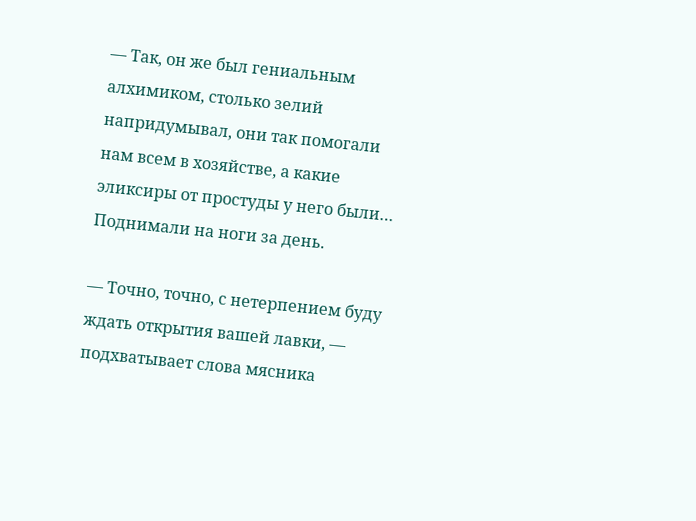— Так, он же был гениальным алхимиком, столько зелий напридумывал, они так помогали нам всем в хозяйстве, а какие эликсиры от простуды у него были… Поднимали на ноги за день.

— Точно, точно, с нетерпением буду ждать открытия вашей лавки, — подхватывает слова мясника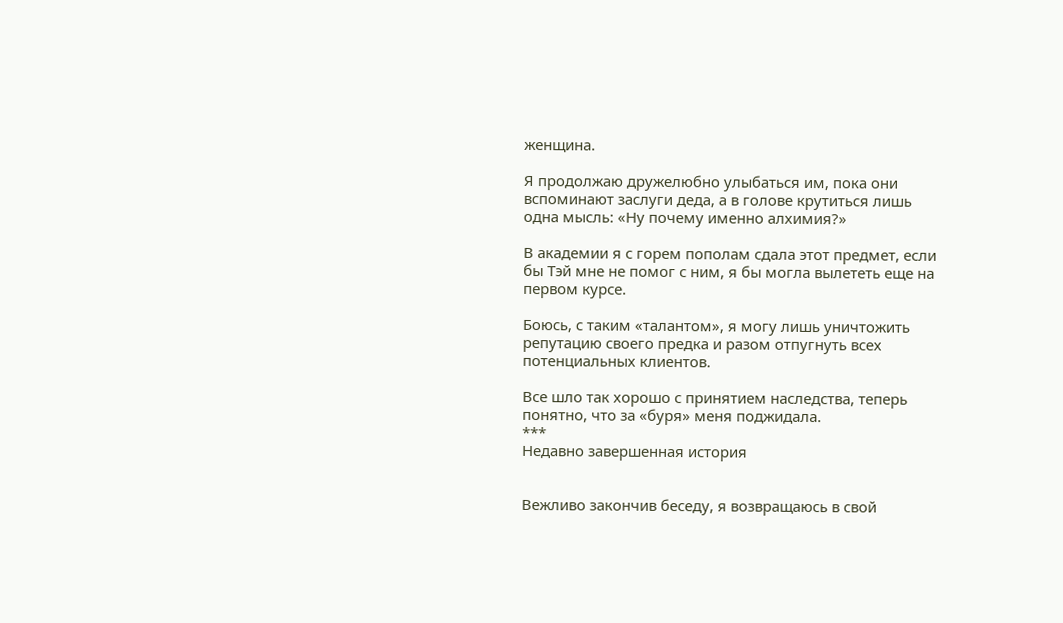женщина.

Я продолжаю дружелюбно улыбаться им, пока они вспоминают заслуги деда, а в голове крутиться лишь одна мысль: «Ну почему именно алхимия?»

В академии я с горем пополам сдала этот предмет, если бы Тэй мне не помог с ним, я бы могла вылететь еще на первом курсе.

Боюсь, с таким «талантом», я могу лишь уничтожить репутацию своего предка и разом отпугнуть всех потенциальных клиентов.

Все шло так хорошо с принятием наследства, теперь понятно, что за «буря» меня поджидала.
***
Недавно завершенная история


Вежливо закончив беседу, я возвращаюсь в свой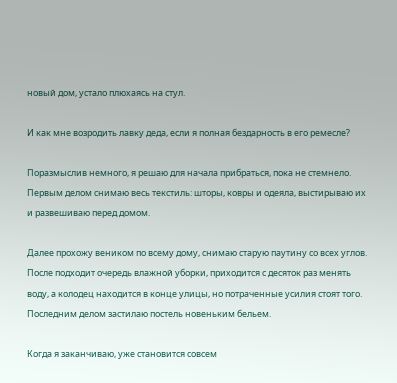новый дом, устало плюхаясь на стул.

И как мне возродить лавку деда, если я полная бездарность в его ремесле?

Поразмыслив немного, я решаю для начала прибраться, пока не стемнело. Первым делом снимаю весь текстиль: шторы, ковры и одеяла, выстирываю их и развешиваю перед домом.

Далее прохожу веником по всему дому, снимаю старую паутину со всех углов. После подходит очередь влажной уборки, приходится с десяток раз менять воду, а колодец находится в конце улицы, но потраченные усилия стоят того. Последним делом застилаю постель новеньким бельем.

Когда я заканчиваю, уже становится совсем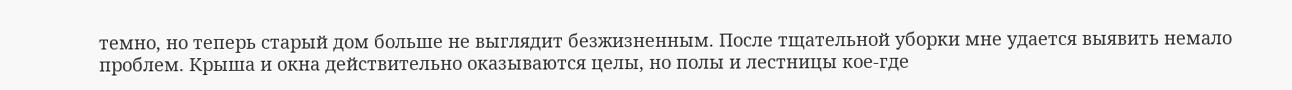темно, но теперь старый дом больше не выглядит безжизненным. После тщательной уборки мне удается выявить немало проблем. Крыша и окна действительно оказываются целы, но полы и лестницы кое-где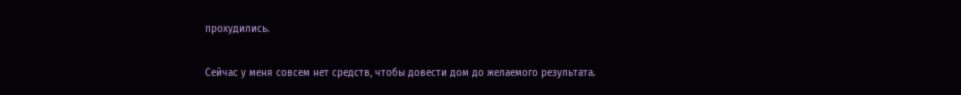прохудились.

Сейчас у меня совсем нет средств, чтобы довести дом до желаемого результата.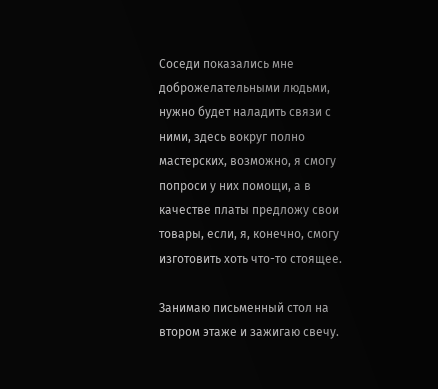Соседи показались мне доброжелательными людьми, нужно будет наладить связи с ними, здесь вокруг полно мастерских, возможно, я смогу попроси у них помощи, а в качестве платы предложу свои товары, если, я, конечно, смогу изготовить хоть что-то стоящее.

Занимаю письменный стол на втором этаже и зажигаю свечу.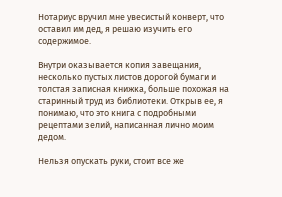Нотариус вручил мне увесистый конверт, что оставил им дед, я решаю изучить его содержимое.

Внутри оказывается копия завещания, несколько пустых листов дорогой бумаги и толстая записная книжка, больше похожая на старинный труд из библиотеки. Открыв ее, я понимаю, что это книга с подробными рецептами зелий, написанная лично моим дедом.

Нельзя опускать руки, стоит все же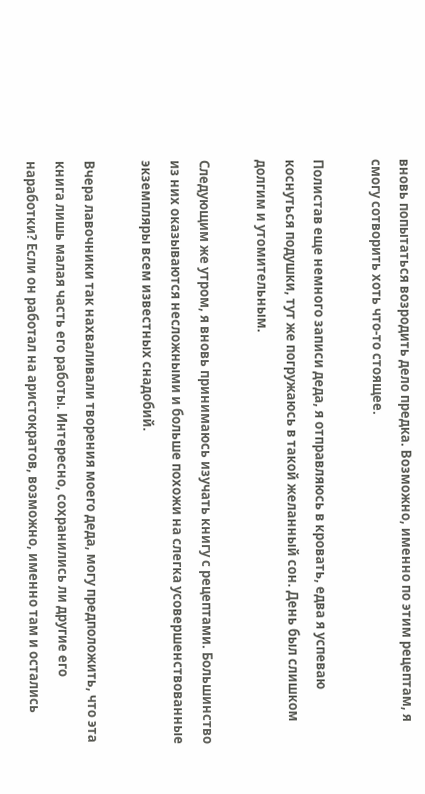вновь попытаться возродить дело предка. Возможно, именно по этим рецептам, я смогу сотворить хоть что-то стоящее.

Полистав еще немного записи деда, я отправляюсь в кровать, едва я успеваю коснуться подушки, тут же погружаюсь в такой желанный сон. День был слишком долгим и утомительным.

Следующим же утром, я вновь принимаюсь изучать книгу с рецептами. Большинство из них оказываются несложными и больше похожи на слегка усовершенствованные экземпляры всем известных снадобий.

Вчера лавочники так нахваливали творения моего деда, могу предположить, что эта книга лишь малая часть его работы. Интересно, сохранились ли другие его наработки? Если он работал на аристократов, возможно, именно там и остались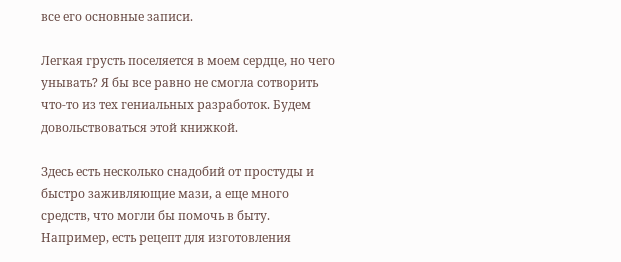все его основные записи.

Легкая грусть поселяется в моем сердце, но чего унывать? Я бы все равно не смогла сотворить что-то из тех гениальных разработок. Будем довольствоваться этой книжкой.

Здесь есть несколько снадобий от простуды и быстро заживляющие мази, а еще много средств, что могли бы помочь в быту. Например, есть рецепт для изготовления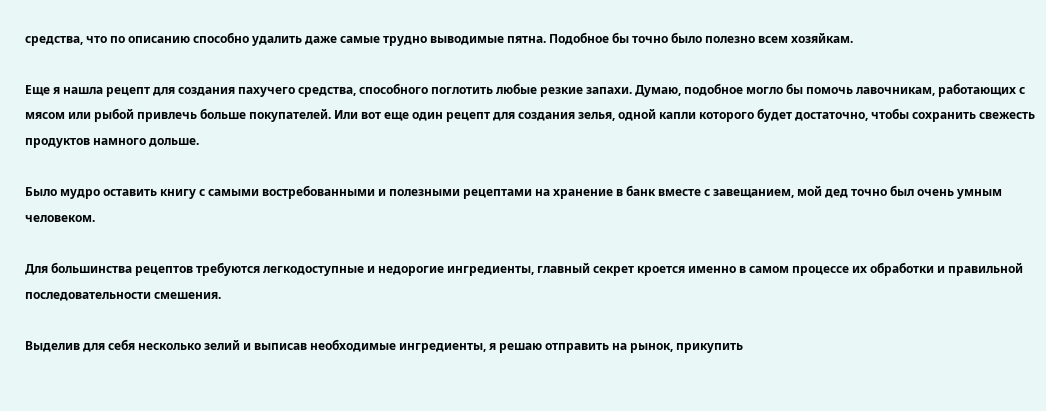средства, что по описанию способно удалить даже самые трудно выводимые пятна. Подобное бы точно было полезно всем хозяйкам.

Еще я нашла рецепт для создания пахучего средства, способного поглотить любые резкие запахи. Думаю, подобное могло бы помочь лавочникам, работающих с мясом или рыбой привлечь больше покупателей. Или вот еще один рецепт для создания зелья, одной капли которого будет достаточно, чтобы сохранить свежесть продуктов намного дольше.

Было мудро оставить книгу с самыми востребованными и полезными рецептами на хранение в банк вместе с завещанием, мой дед точно был очень умным человеком.

Для большинства рецептов требуются легкодоступные и недорогие ингредиенты, главный секрет кроется именно в самом процессе их обработки и правильной последовательности смешения.

Выделив для себя несколько зелий и выписав необходимые ингредиенты, я решаю отправить на рынок, прикупить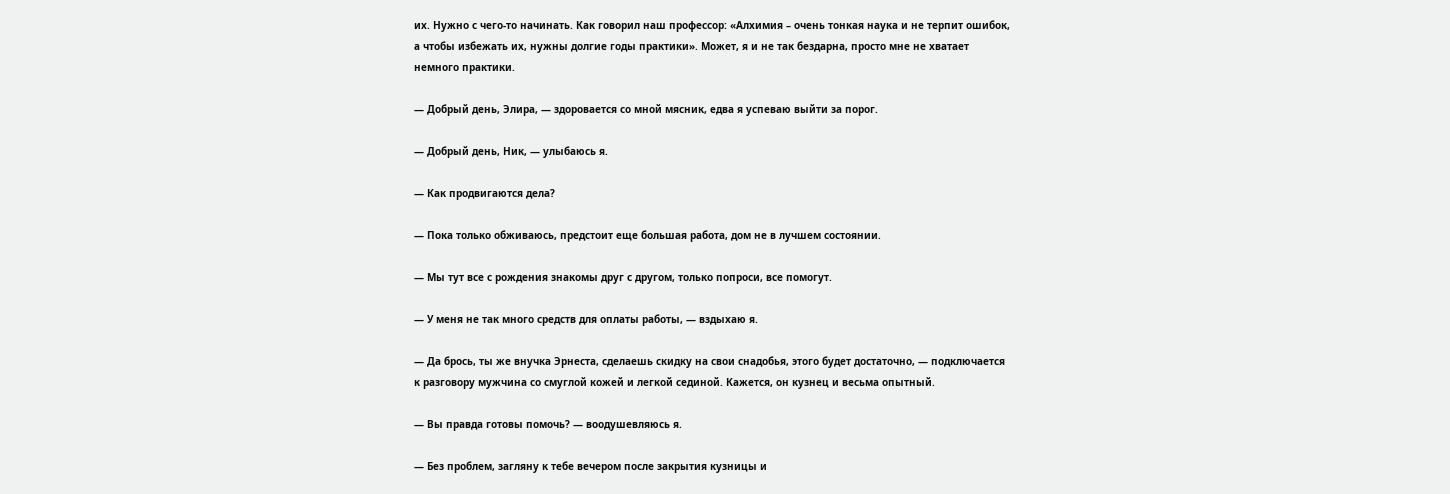их. Нужно с чего-то начинать. Как говорил наш профессор: «Алхимия – очень тонкая наука и не терпит ошибок, а чтобы избежать их, нужны долгие годы практики». Может, я и не так бездарна, просто мне не хватает немного практики.

— Добрый день, Элира, — здоровается со мной мясник, едва я успеваю выйти за порог.

— Добрый день, Ник, — улыбаюсь я.

— Как продвигаются дела?

— Пока только обживаюсь, предстоит еще большая работа, дом не в лучшем состоянии.

— Мы тут все с рождения знакомы друг с другом, только попроси, все помогут.

— У меня не так много средств для оплаты работы, — вздыхаю я.

— Да брось, ты же внучка Эрнеста, сделаешь скидку на свои снадобья, этого будет достаточно, — подключается к разговору мужчина со смуглой кожей и легкой сединой. Кажется, он кузнец и весьма опытный.

— Вы правда готовы помочь? — воодушевляюсь я.

— Без проблем, загляну к тебе вечером после закрытия кузницы и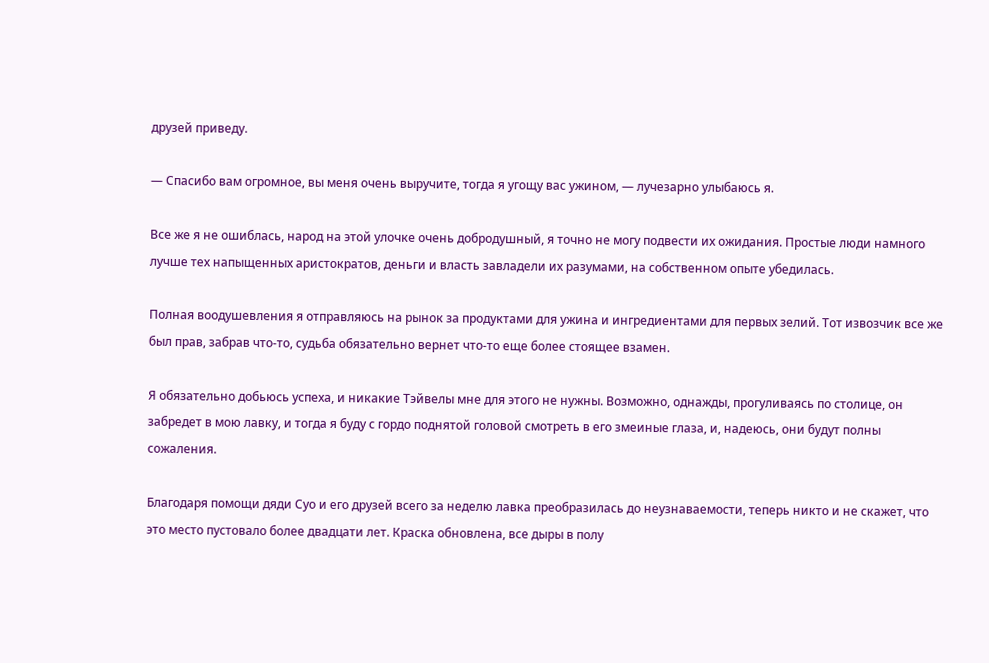друзей приведу.

— Спасибо вам огромное, вы меня очень выручите, тогда я угощу вас ужином, — лучезарно улыбаюсь я.

Все же я не ошиблась, народ на этой улочке очень добродушный, я точно не могу подвести их ожидания. Простые люди намного лучше тех напыщенных аристократов, деньги и власть завладели их разумами, на собственном опыте убедилась.

Полная воодушевления я отправляюсь на рынок за продуктами для ужина и ингредиентами для первых зелий. Тот извозчик все же был прав, забрав что-то, судьба обязательно вернет что-то еще более стоящее взамен.

Я обязательно добьюсь успеха, и никакие Тэйвелы мне для этого не нужны. Возможно, однажды, прогуливаясь по столице, он забредет в мою лавку, и тогда я буду с гордо поднятой головой смотреть в его змеиные глаза, и, надеюсь, они будут полны сожаления.

Благодаря помощи дяди Суо и его друзей всего за неделю лавка преобразилась до неузнаваемости, теперь никто и не скажет, что это место пустовало более двадцати лет. Краска обновлена, все дыры в полу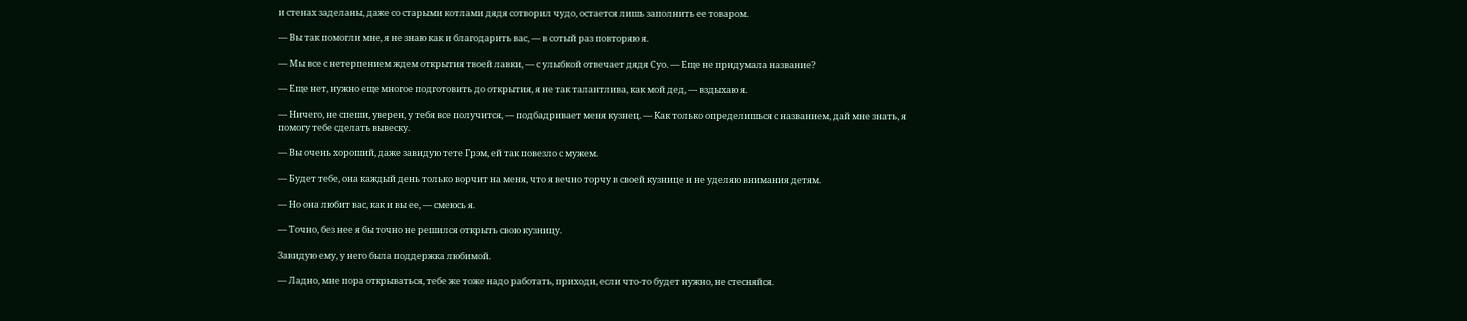и стенах заделаны, даже со старыми котлами дядя сотворил чудо, остается лишь заполнить ее товаром.

— Вы так помогли мне, я не знаю как и благодарить вас, — в сотый раз повторяю я.

— Мы все с нетерпением ждем открытия твоей лавки, — с улыбкой отвечает дядя Суо. — Еще не придумала название?

— Еще нет, нужно еще многое подготовить до открытия, я не так талантлива, как мой дед, — вздыхаю я.

— Ничего, не спеши, уверен, у тебя все получится, — подбадривает меня кузнец. — Как только определишься с названием, дай мне знать, я помогу тебе сделать вывеску.

— Вы очень хороший, даже завидую тете Грэм, ей так повезло с мужем.

— Будет тебе, она каждый день только ворчит на меня, что я вечно торчу в своей кузнице и не уделяю внимания детям.

— Но она любит вас, как и вы ее, — смеюсь я.

— Точно, без нее я бы точно не решился открыть свою кузницу.

Завидую ему, у него была поддержка любимой.

— Ладно, мне пора открываться, тебе же тоже надо работать, приходи, если что-то будет нужно, не стесняйся.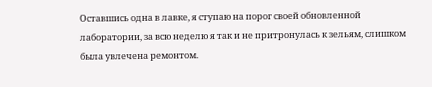Оставшись одна в лавке, я ступаю на порог своей обновленной лаборатории, за всю неделю я так и не притронулась к зельям, слишком была увлечена ремонтом.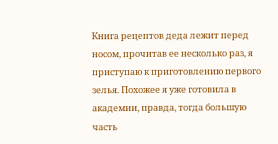Книга рецептов деда лежит перед носом, прочитав ее несколько раз, я приступаю к приготовлению первого зелья. Похожее я уже готовила в академии, правда, тогда большую часть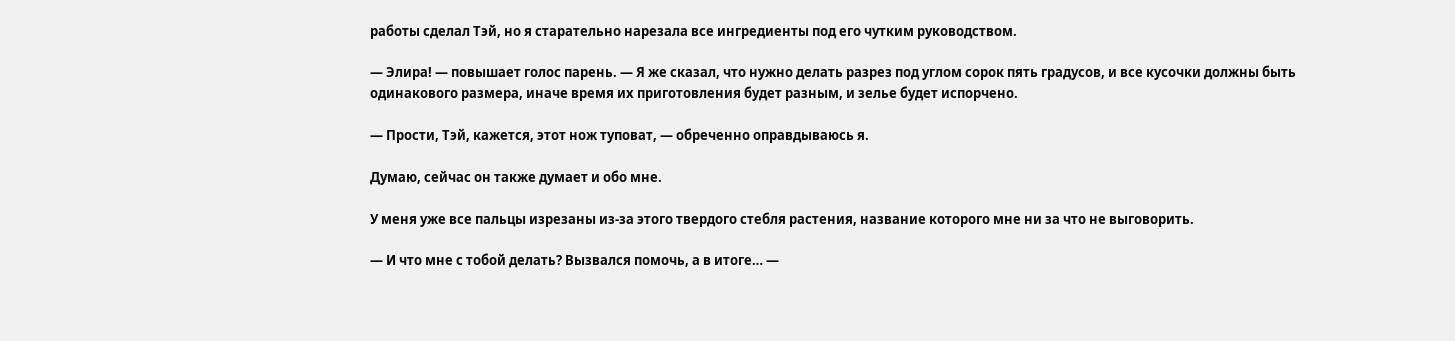работы сделал Тэй, но я старательно нарезала все ингредиенты под его чутким руководством.

— Элира! — повышает голос парень. — Я же сказал, что нужно делать разрез под углом сорок пять градусов, и все кусочки должны быть одинакового размера, иначе время их приготовления будет разным, и зелье будет испорчено.

— Прости, Тэй, кажется, этот нож туповат, — обреченно оправдываюсь я.

Думаю, сейчас он также думает и обо мне.

У меня уже все пальцы изрезаны из-за этого твердого стебля растения, название которого мне ни за что не выговорить.

— И что мне с тобой делать? Вызвался помочь, а в итоге… —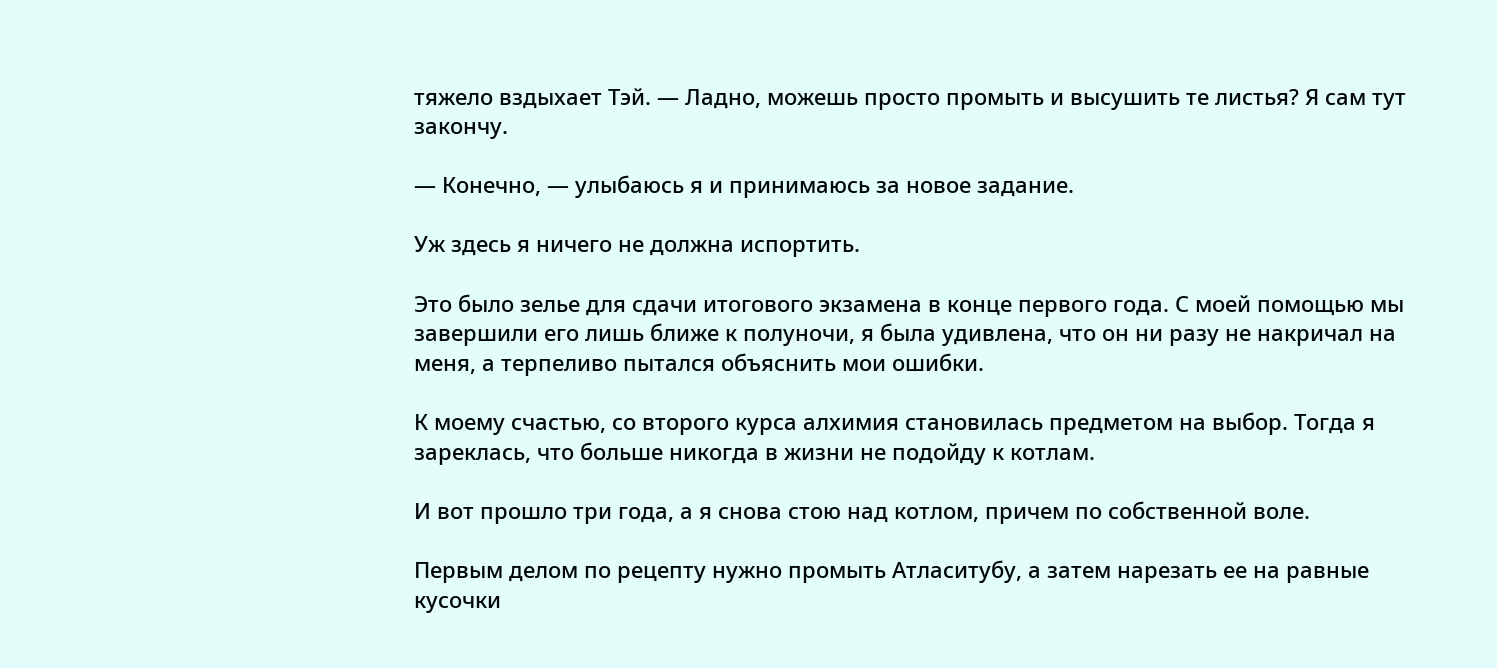тяжело вздыхает Тэй. — Ладно, можешь просто промыть и высушить те листья? Я сам тут закончу.

— Конечно, — улыбаюсь я и принимаюсь за новое задание.

Уж здесь я ничего не должна испортить.

Это было зелье для сдачи итогового экзамена в конце первого года. С моей помощью мы завершили его лишь ближе к полуночи, я была удивлена, что он ни разу не накричал на меня, а терпеливо пытался объяснить мои ошибки.

К моему счастью, со второго курса алхимия становилась предметом на выбор. Тогда я зареклась, что больше никогда в жизни не подойду к котлам.

И вот прошло три года, а я снова стою над котлом, причем по собственной воле.

Первым делом по рецепту нужно промыть Атласитубу, а затем нарезать ее на равные кусочки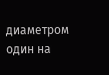диаметром один на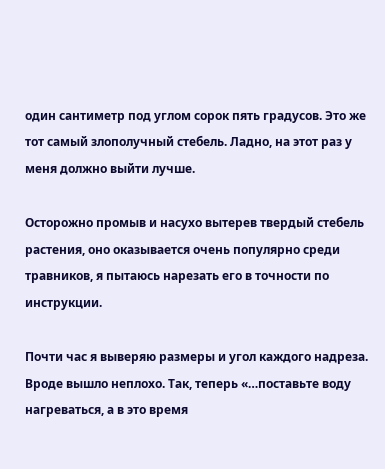один сантиметр под углом сорок пять градусов. Это же тот самый злополучный стебель. Ладно, на этот раз у меня должно выйти лучше.

Осторожно промыв и насухо вытерев твердый стебель растения, оно оказывается очень популярно среди травников, я пытаюсь нарезать его в точности по инструкции.

Почти час я выверяю размеры и угол каждого надреза. Вроде вышло неплохо. Так, теперь «…поставьте воду нагреваться, а в это время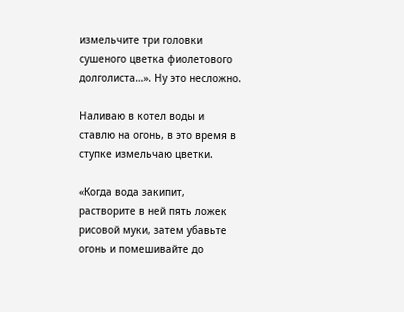измельчите три головки сушеного цветка фиолетового долголиста…». Ну это несложно.

Наливаю в котел воды и ставлю на огонь, в это время в ступке измельчаю цветки.

«Когда вода закипит, растворите в ней пять ложек рисовой муки, затем убавьте огонь и помешивайте до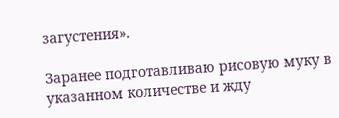загустения».

Заранее подготавливаю рисовую муку в указанном количестве и жду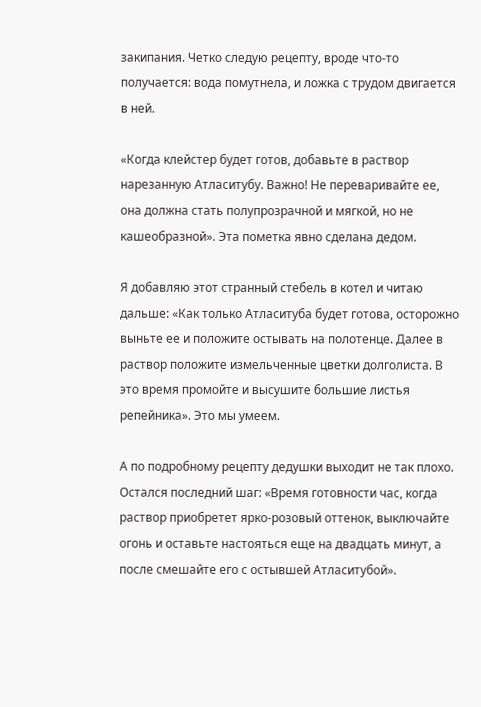закипания. Четко следую рецепту, вроде что-то получается: вода помутнела, и ложка с трудом двигается в ней.

«Когда клейстер будет готов, добавьте в раствор нарезанную Атласитубу. Важно! Не переваривайте ее, она должна стать полупрозрачной и мягкой, но не кашеобразной». Эта пометка явно сделана дедом.

Я добавляю этот странный стебель в котел и читаю дальше: «Как только Атласитуба будет готова, осторожно выньте ее и положите остывать на полотенце. Далее в раствор положите измельченные цветки долголиста. В это время промойте и высушите большие листья репейника». Это мы умеем.

А по подробному рецепту дедушки выходит не так плохо. Остался последний шаг: «Время готовности час, когда раствор приобретет ярко-розовый оттенок, выключайте огонь и оставьте настояться еще на двадцать минут, а после смешайте его с остывшей Атласитубой».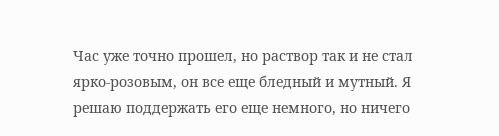Час уже точно прошел, но раствор так и не стал ярко-розовым, он все еще бледный и мутный. Я решаю поддержать его еще немного, но ничего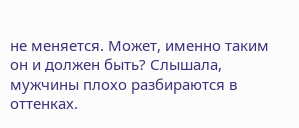не меняется. Может, именно таким он и должен быть? Слышала, мужчины плохо разбираются в оттенках.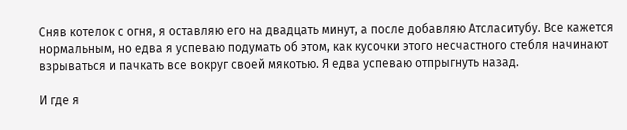Сняв котелок с огня, я оставляю его на двадцать минут, а после добавляю Атсласитубу. Все кажется нормальным, но едва я успеваю подумать об этом, как кусочки этого несчастного стебля начинают взрываться и пачкать все вокруг своей мякотью. Я едва успеваю отпрыгнуть назад.

И где я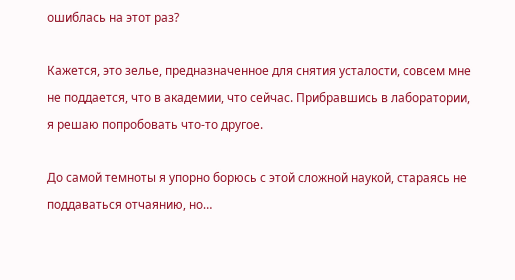ошиблась на этот раз?

Кажется, это зелье, предназначенное для снятия усталости, совсем мне не поддается, что в академии, что сейчас. Прибравшись в лаборатории, я решаю попробовать что-то другое.

До самой темноты я упорно борюсь с этой сложной наукой, стараясь не поддаваться отчаянию, но…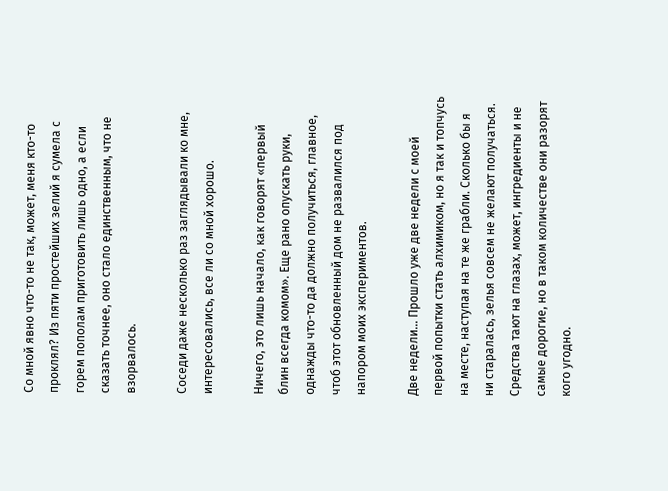Со мной явно что-то не так, может, меня кто-то проклял? Из пяти простейших зелий я сумела с горем пополам приготовить лишь одно, а если сказать точнее, оно стало единственным, что не взорвалось.

Соседи даже несколько раз заглядывали ко мне, интересовались, все ли со мной хорошо.

Ничего, это лишь начало, как говорят «первый блин всегда комом». Еще рано опускать руки, однажды что-то да должно получиться, главное, чтоб этот обновленный дом не развалился под напором моих экспериментов.

Две недели… Прошло уже две недели с моей первой попытки стать алхимиком, но я так и топчусь на месте, наступая на те же грабли. Сколько бы я ни старалась, зелья совсем не желают получаться. Средства тают на глазах, может, ингредиенты и не самые дорогие, но в таком количестве они разорят кого угодно.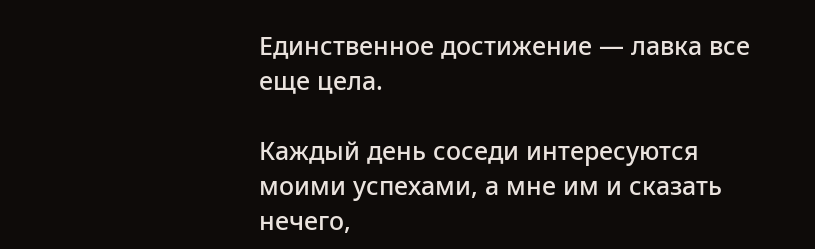Единственное достижение — лавка все еще цела.

Каждый день соседи интересуются моими успехами, а мне им и сказать нечего,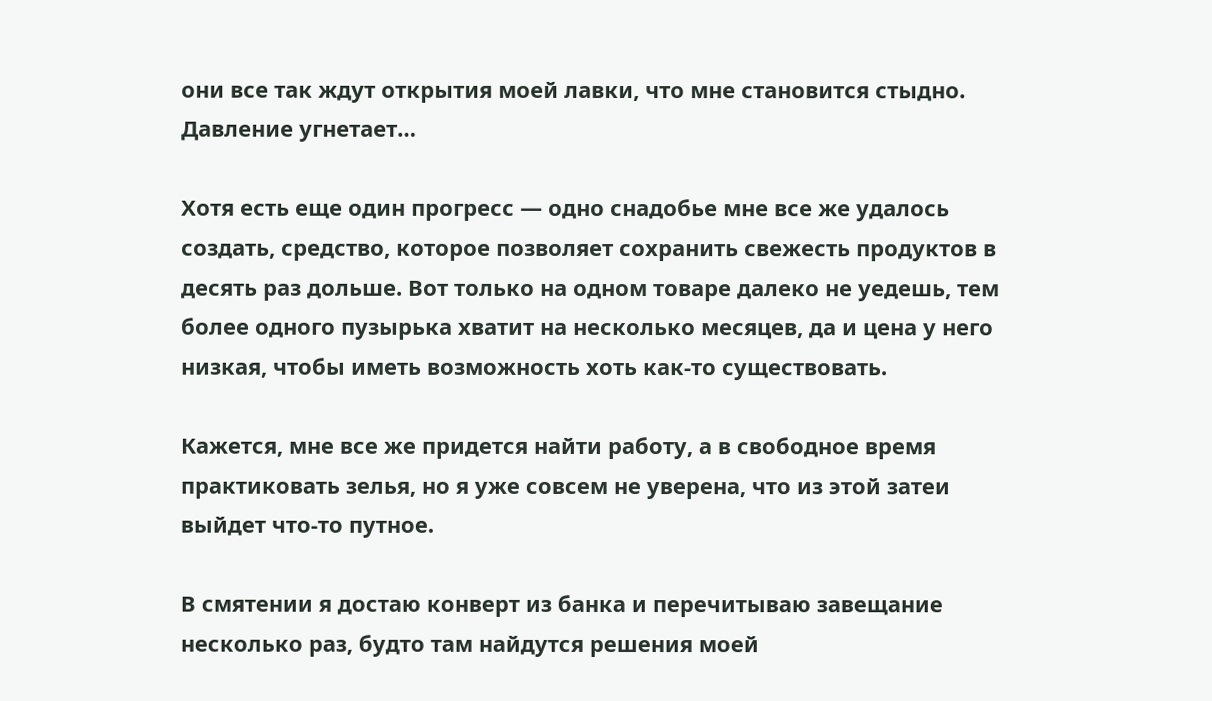они все так ждут открытия моей лавки, что мне становится стыдно. Давление угнетает…

Хотя есть еще один прогресс — одно снадобье мне все же удалось создать, средство, которое позволяет сохранить свежесть продуктов в десять раз дольше. Вот только на одном товаре далеко не уедешь, тем более одного пузырька хватит на несколько месяцев, да и цена у него низкая, чтобы иметь возможность хоть как-то существовать.

Кажется, мне все же придется найти работу, а в свободное время практиковать зелья, но я уже совсем не уверена, что из этой затеи выйдет что-то путное.

В смятении я достаю конверт из банка и перечитываю завещание несколько раз, будто там найдутся решения моей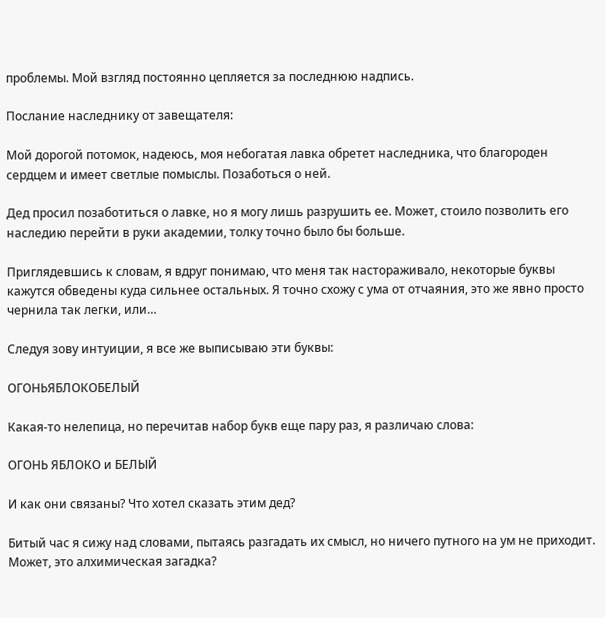проблемы. Мой взгляд постоянно цепляется за последнюю надпись.

Послание наследнику от завещателя:

Мой дорогой потомок, надеюсь, моя небогатая лавка обретет наследника, что благороден сердцем и имеет светлые помыслы. Позаботься о ней.

Дед просил позаботиться о лавке, но я могу лишь разрушить ее. Может, стоило позволить его наследию перейти в руки академии, толку точно было бы больше.

Приглядевшись к словам, я вдруг понимаю, что меня так настораживало, некоторые буквы кажутся обведены куда сильнее остальных. Я точно схожу с ума от отчаяния, это же явно просто чернила так легки, или…

Следуя зову интуиции, я все же выписываю эти буквы:

ОГОНЬЯБЛОКОБЕЛЫЙ

Какая-то нелепица, но перечитав набор букв еще пару раз, я различаю слова:

ОГОНЬ ЯБЛОКО и БЕЛЫЙ

И как они связаны? Что хотел сказать этим дед?

Битый час я сижу над словами, пытаясь разгадать их смысл, но ничего путного на ум не приходит. Может, это алхимическая загадка?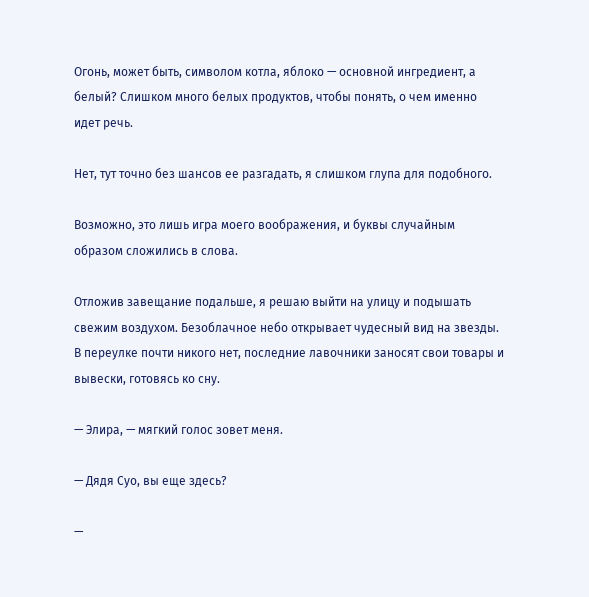Огонь, может быть, символом котла, яблоко — основной ингредиент, а белый? Слишком много белых продуктов, чтобы понять, о чем именно идет речь.

Нет, тут точно без шансов ее разгадать, я слишком глупа для подобного.

Возможно, это лишь игра моего воображения, и буквы случайным образом сложились в слова.

Отложив завещание подальше, я решаю выйти на улицу и подышать свежим воздухом. Безоблачное небо открывает чудесный вид на звезды. В переулке почти никого нет, последние лавочники заносят свои товары и вывески, готовясь ко сну.

— Элира, — мягкий голос зовет меня.

— Дядя Суо, вы еще здесь?

—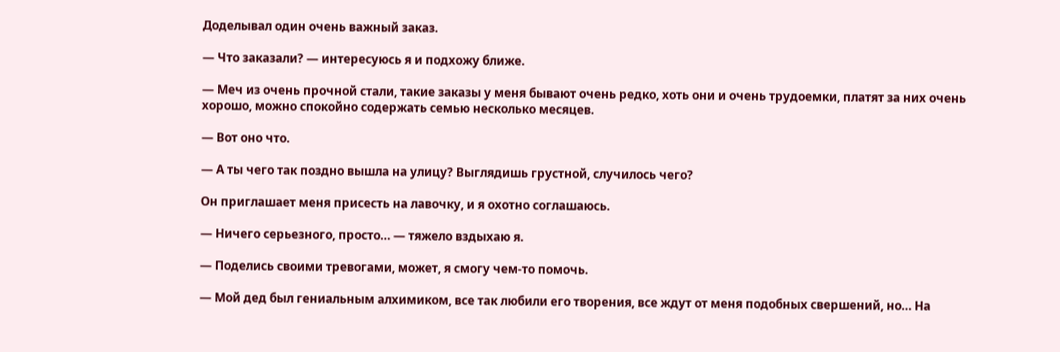Доделывал один очень важный заказ.

— Что заказали? — интересуюсь я и подхожу ближе.

— Меч из очень прочной стали, такие заказы у меня бывают очень редко, хоть они и очень трудоемки, платят за них очень хорошо, можно спокойно содержать семью несколько месяцев.

— Вот оно что.

— А ты чего так поздно вышла на улицу? Выглядишь грустной, случилось чего?

Он приглашает меня присесть на лавочку, и я охотно соглашаюсь.

— Ничего серьезного, просто… — тяжело вздыхаю я.

— Поделись своими тревогами, может, я смогу чем-то помочь.

— Мой дед был гениальным алхимиком, все так любили его творения, все ждут от меня подобных свершений, но… На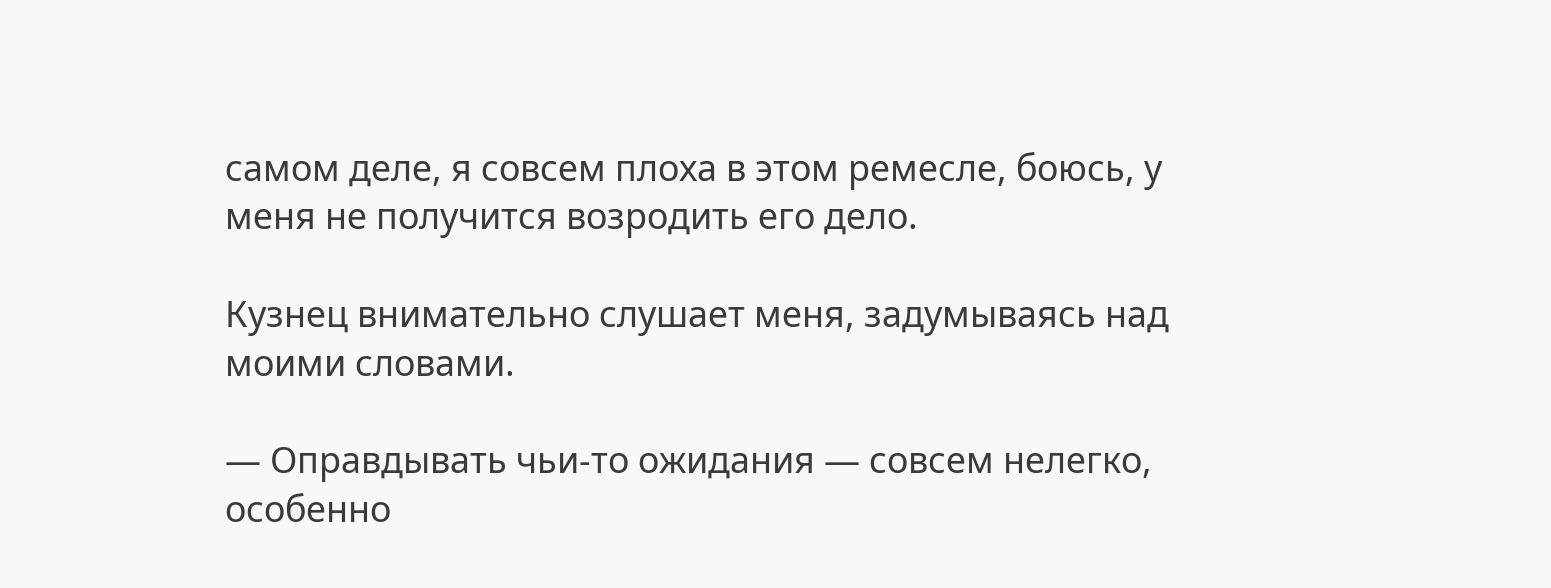самом деле, я совсем плоха в этом ремесле, боюсь, у меня не получится возродить его дело.

Кузнец внимательно слушает меня, задумываясь над моими словами.

— Оправдывать чьи-то ожидания — совсем нелегко, особенно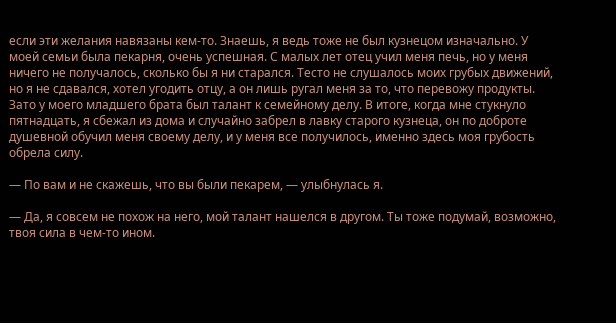если эти желания навязаны кем-то. Знаешь, я ведь тоже не был кузнецом изначально. У моей семьи была пекарня, очень успешная. С малых лет отец учил меня печь, но у меня ничего не получалось, сколько бы я ни старался. Тесто не слушалось моих грубых движений, но я не сдавался, хотел угодить отцу, а он лишь ругал меня за то, что перевожу продукты. Зато у моего младшего брата был талант к семейному делу. В итоге, когда мне стукнуло пятнадцать, я сбежал из дома и случайно забрел в лавку старого кузнеца, он по доброте душевной обучил меня своему делу, и у меня все получилось, именно здесь моя грубость обрела силу.

— По вам и не скажешь, что вы были пекарем, — улыбнулась я.

— Да, я совсем не похож на него, мой талант нашелся в другом. Ты тоже подумай, возможно, твоя сила в чем-то ином.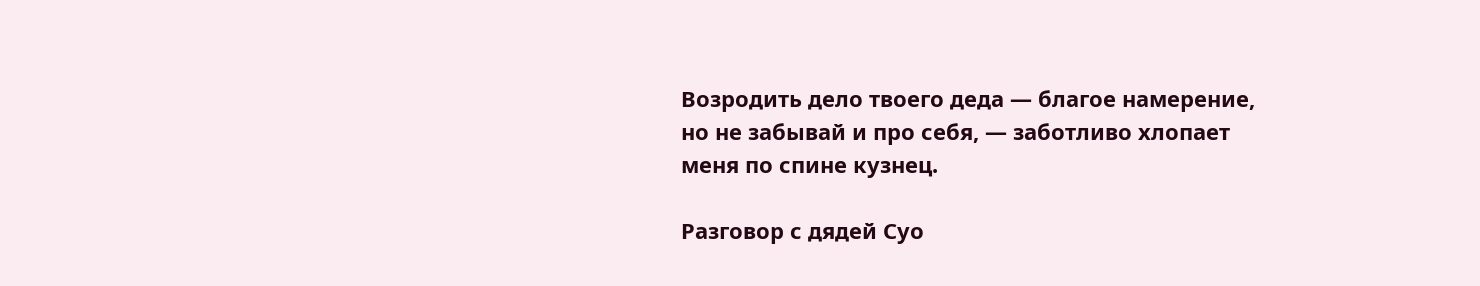Возродить дело твоего деда — благое намерение, но не забывай и про себя, — заботливо хлопает меня по спине кузнец.

Разговор с дядей Суо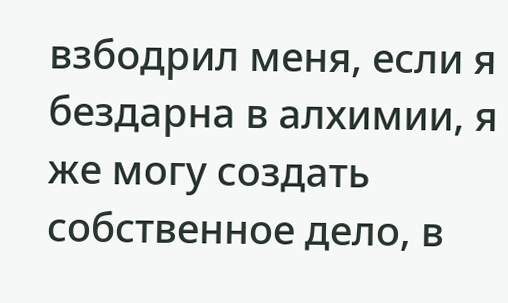взбодрил меня, если я бездарна в алхимии, я же могу создать собственное дело, в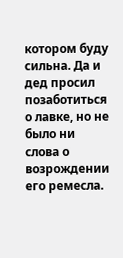котором буду сильна. Да и дед просил позаботиться о лавке, но не было ни слова о возрождении его ремесла.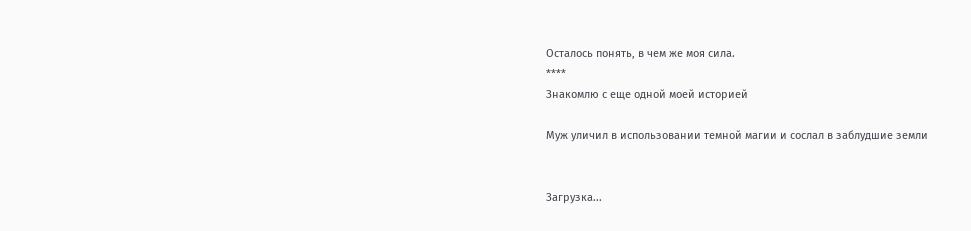Осталось понять, в чем же моя сила.
****
Знакомлю с еще одной моей историей

Муж уличил в использовании темной магии и сослал в заблудшие земли


Загрузка...